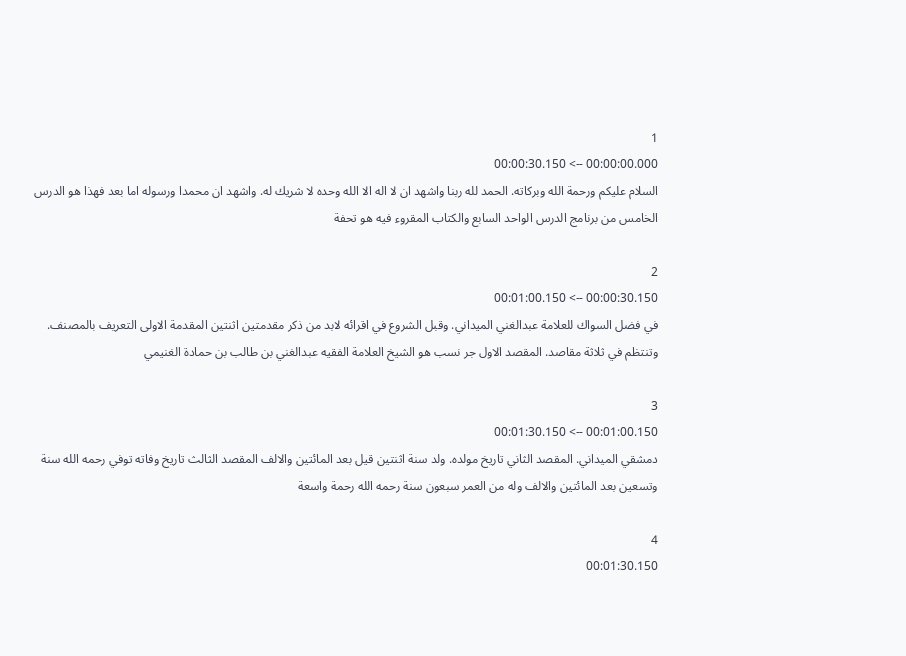1
00:00:00.000 --> 00:00:30.150
السلام عليكم ورحمة الله وبركاته. الحمد لله ربنا واشهد ان لا اله الا الله وحده لا شريك له. واشهد ان محمدا ورسوله اما بعد فهذا هو الدرس الخامس من برنامج الدرس الواحد السابع والكتاب المقروء فيه هو تحفة

2
00:00:30.150 --> 00:01:00.150
في فضل السواك للعلامة عبدالغني الميداني. وقبل الشروع في اقرائه لابد من ذكر مقدمتين اثنتين المقدمة الاولى التعريف بالمصنف. وتنتظم في ثلاثة مقاصد. المقصد الاول جر نسب هو الشيخ العلامة الفقيه عبدالغني بن طالب بن حمادة الغنيمي

3
00:01:00.150 --> 00:01:30.150
دمشقي الميداني. المقصد الثاني تاريخ مولده. ولد سنة اثنتين قيل بعد المائتين والالف المقصد الثالث تاريخ وفاته توفي رحمه الله سنة وتسعين بعد المائتين والالف وله من العمر سبعون سنة رحمه الله رحمة واسعة

4
00:01:30.150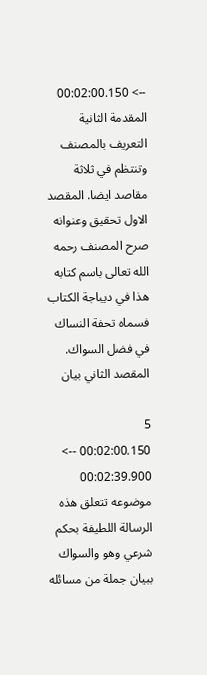--> 00:02:00.150
المقدمة الثانية التعريف بالمصنف وتنتظم في ثلاثة مقاصد ايضا. المقصد الاول تحقيق وعنوانه صرح المصنف رحمه الله تعالى باسم كتابه هذا في ديباجة الكتاب فسماه تحفة النساك في فضل السواك. المقصد الثاني بيان

5
00:02:00.150 --> 00:02:39.900
موضوعه تتعلق هذه الرسالة اللطيفة بحكم شرعي وهو والسواك ببيان جملة من مسائله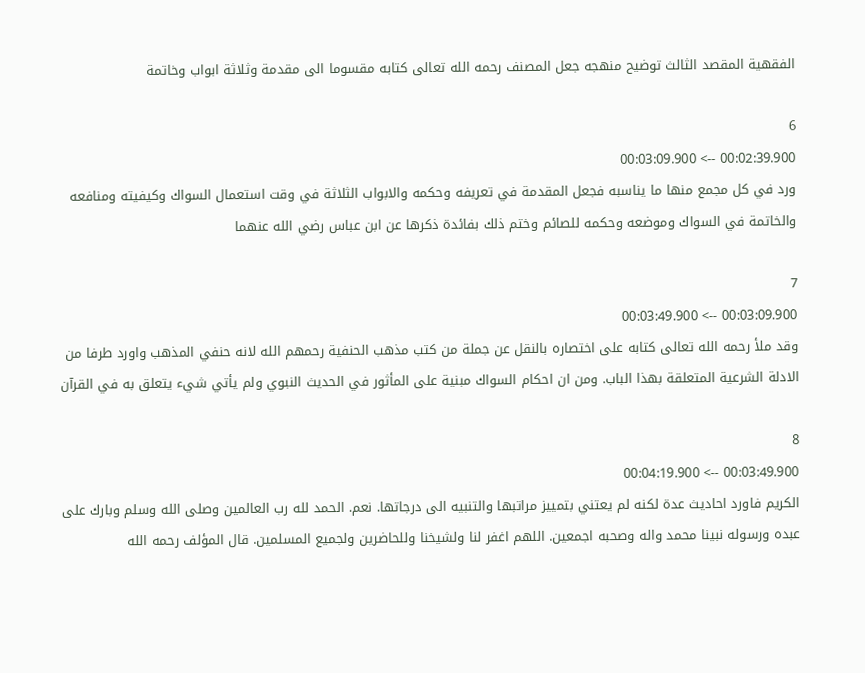الفقهية المقصد الثالث توضيح منهجه جعل المصنف رحمه الله تعالى كتابه مقسوما الى مقدمة وثلاثة ابواب وخاتمة

6
00:02:39.900 --> 00:03:09.900
ورد في كل مجمع منها ما يناسبه فجعل المقدمة في تعريفه وحكمه والابواب الثلاثة في وقت استعمال السواك وكيفيته ومنافعه والخاتمة في السواك وموضعه وحكمه للصائم وختم ذلك بفائدة ذكرها عن ابن عباس رضي الله عنهما

7
00:03:09.900 --> 00:03:49.900
وقد ملأ رحمه الله تعالى كتابه على اختصاره بالنقل عن جملة من كتب مذهب الحنفية رحمهم الله لانه حنفي المذهب واورد طرفا من الادلة الشرعية المتعلقة بهذا الباب. ومن ان احكام السواك مبنية على المأثور في الحديث النبوي ولم يأتي شيء يتعلق به في القرآن

8
00:03:49.900 --> 00:04:19.900
الكريم فاورد احاديث عدة لكنه لم يعتني بتمييز مراتبها والتنبيه الى درجاتها. نعم. الحمد لله رب العالمين وصلى الله وسلم وبارك على عبده ورسوله نبينا محمد واله وصحبه اجمعين. اللهم اغفر لنا ولشيخنا وللحاضرين ولجميع المسلمين. قال المؤلف رحمه الله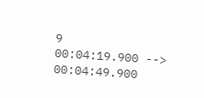9
00:04:19.900 --> 00:04:49.900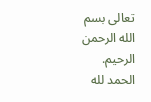تعالى بسم الله الرحمن الرحيم. الحمد لله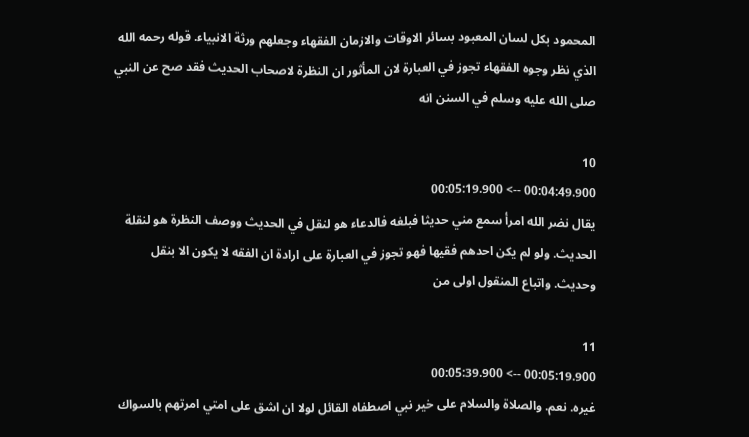المحمود بكل لسان المعبود بسائر الاوقات والازمان الفقهاء وجعلهم ورثة الانبياء. قوله رحمه الله الذي نظر وجوه الفقهاء تجوز في العبارة لان المأثور ان النظرة لاصحاب الحديث فقد صح عن النبي صلى الله عليه وسلم في السنن انه

10
00:04:49.900 --> 00:05:19.900
يقال نضر الله امرأ سمع مني حديثا فبلغه فالدعاء هو لنقل في الحديث ووصف النظرة هو لنقلة الحديث. ولو لم يكن احدهم فقيها فهو تجوز في العبارة على ارادة ان الفقه لا يكون الا بنقل وحديث. واتباع المنقول اولى من

11
00:05:19.900 --> 00:05:39.900
غيره. نعم. والصلاة والسلام على خير نبي اصطفاه القائل لولا ان اشق على امتي امرتهم بالسواك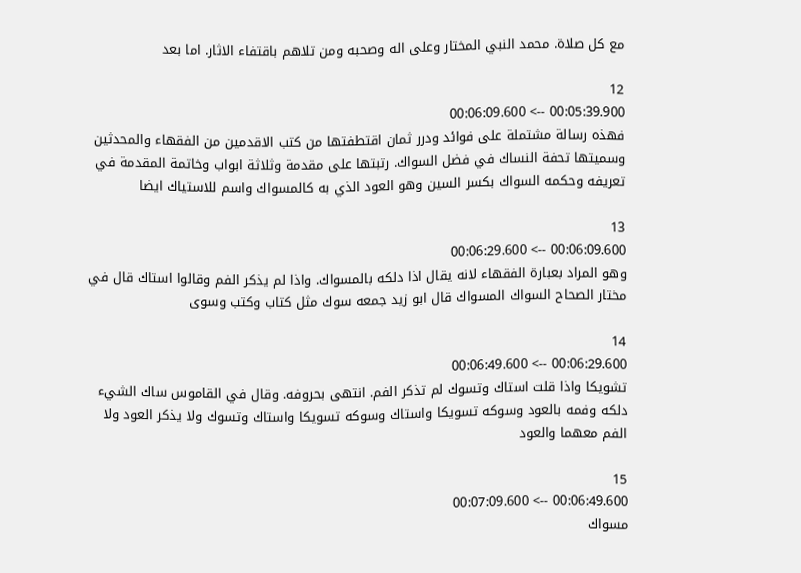مع كل صلاة. محمد النبي المختار وعلى اله وصحبه ومن تلاهم باقتفاء الاثار. اما بعد

12
00:05:39.900 --> 00:06:09.600
فهذه رسالة مشتملة على فوائد ودرر ثمان اقتطفتها من كتب الاقدمين من الفقهاء والمحدثين وسميتها تحفة النساك في فضل السواك. رتبتها على مقدمة وثلاثة ابواب وخاتمة المقدمة في تعريفه وحكمه السواك بكسر السين وهو العود الذي به كالمسواك واسم للاستياك ايضا

13
00:06:09.600 --> 00:06:29.600
وهو المراد بعبارة الفقهاء لانه يقال اذا دلكه بالمسواك. واذا لم يذكر الفم وقالوا استاك قال في مختار الصحاح السواك المسواك قال ابو زيد جمعه سوك مثل كتاب وكتب وسوى

14
00:06:29.600 --> 00:06:49.600
تشويكا واذا قلت استاك وتسوك لم تذكر الفم. انتهى بحروفه. وقال في القاموس ساك الشيء دلكه وفمه بالعود وسوكه تسويكا واستاك وسوكه تسويكا واستاك وتسوك ولا يذكر العود ولا الفم معهما والعود

15
00:06:49.600 --> 00:07:09.600
مسواك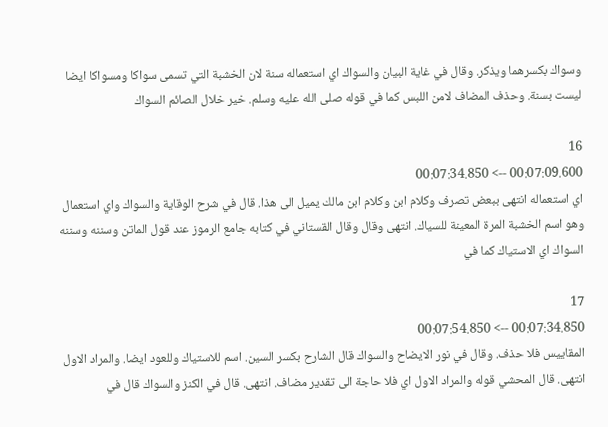وسواك بكسرهما ويذكر. وقال في غاية البيان والسواك اي استعماله سنة لان الخشبة التي تسمى سواكا ومسواكا ايضا ليست بسنة. وحذف المضاف لامن اللبس كما في قوله صلى الله عليه وسلم. خير خلال الصائم السواك

16
00:07:09.600 --> 00:07:34.850
اي استعماله انتهى ببعض تصرف وكلام ابن وكلام ابن مالك يميل الى هذا. قال في شرح الوقاية والسواك واي استعمال وهو اسم الخشبة المرة المعينة للسياك. انتهى وقال وقال القستاني في كتابه جامع الرموز عند قول الماتن وسننه وسننه السواك اي الاستياك كما في

17
00:07:34.850 --> 00:07:54.850
المقاييس فلا حذف. وقال في نور الايضاح والسواك قال الشارح بكسر السين. اسم للاستياك وللعود ايضا. والمراد الاول انتهى. قال المحشي قوله والمراد الاول اي فلا حاجة الى تقدير مضاف. انتهى. قال في الكنز والسواك قال في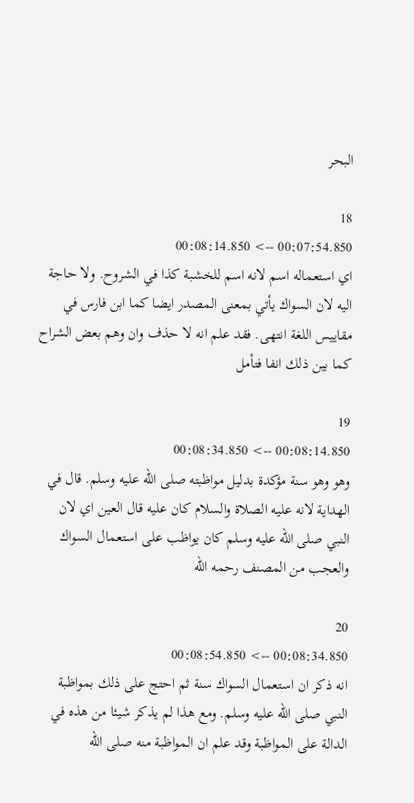البحر

18
00:07:54.850 --> 00:08:14.850
اي استعماله اسم لانه اسم للخشبة كذا في الشروح. ولا حاجة اليه لان السواك يأتي بمعنى المصدر ايضا كما ابن فارس في مقاييس اللغة انتهى. فقد علم انه لا حذف وان وهم بعض الشراح كما بين ذلك انفا فتأمل

19
00:08:14.850 --> 00:08:34.850
وهو وهو سنة مؤكدة بدليل مواظبته صلى الله عليه وسلم. قال في الهداية لانه عليه الصلاة والسلام كان عليه قال العين اي لان النبي صلى الله عليه وسلم كان يواظب على استعمال السواك والعجب من المصنف رحمه الله

20
00:08:34.850 --> 00:08:54.850
انه ذكر ان استعمال السواك سنة ثم احتج على ذلك بمواظبة النبي صلى الله عليه وسلم. ومع هذا لم يذكر شيئا من هذه في الدالة على المواظبة وقد علم ان المواظبة منه صلى الله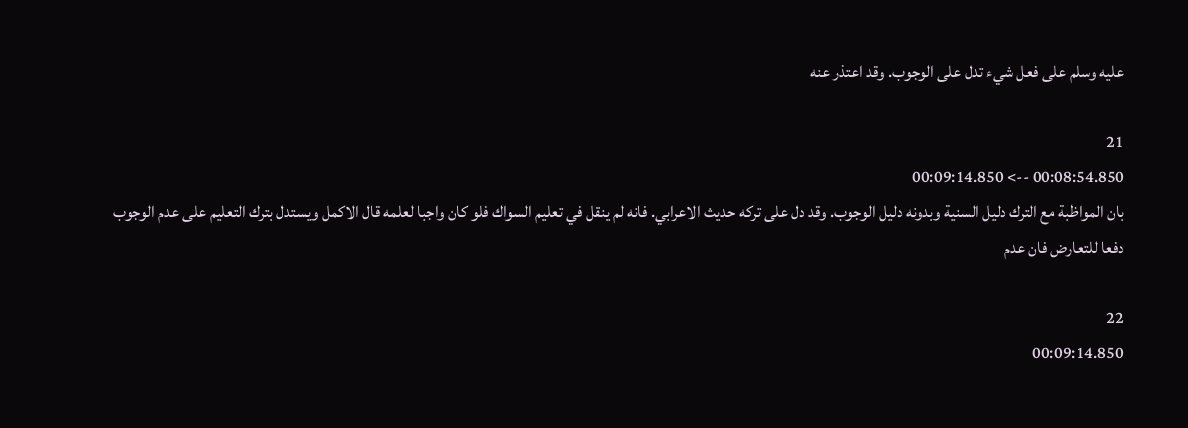عليه وسلم على فعل شيء تدل على الوجوب. وقد اعتذر عنه

21
00:08:54.850 --> 00:09:14.850
بان المواظبة مع الترك دليل السنية وبدونه دليل الوجوب. وقد دل على تركه حديث الاعرابي. فانه لم ينقل في تعليم السواك فلو كان واجبا لعلمه قال الاكمل ويستدل بترك التعليم على عدم الوجوب دفعا للتعارض فان عدم

22
00:09:14.850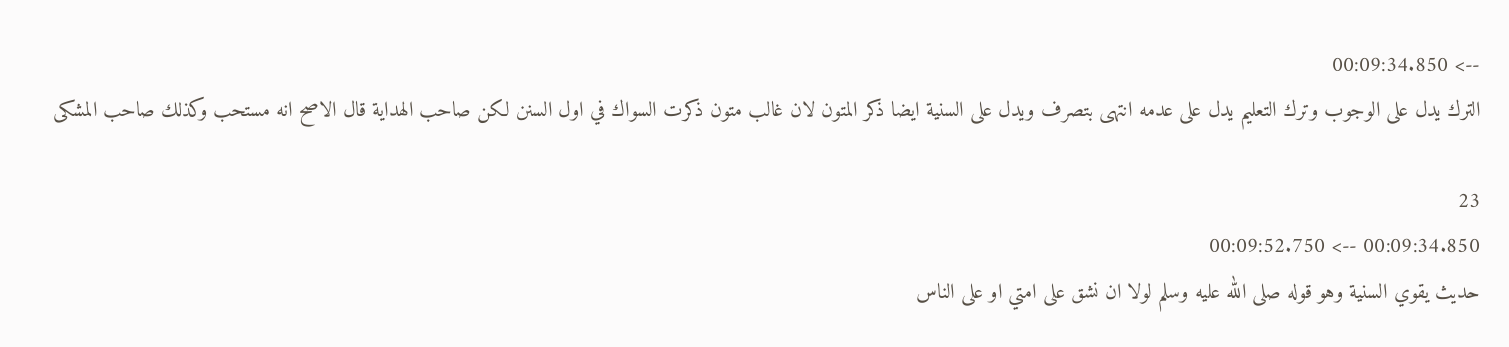--> 00:09:34.850
الترك يدل على الوجوب وترك التعليم يدل على عدمه انتهى بتصرف ويدل على السنية ايضا ذكر المتون لان غالب متون ذكرت السواك في اول السنن لكن صاحب الهداية قال الاصح انه مستحب وكذلك صاحب المشكى

23
00:09:34.850 --> 00:09:52.750
حديث يقوي السنية وهو قوله صلى الله عليه وسلم لولا ان نشق على امتي او على الناس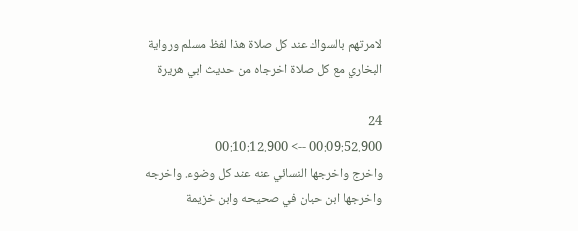لامرتهم بالسواك عند كل صلاة هذا لفظ مسلم ورواية البخاري مع كل صلاة اخرجاه من حديث ابي هريرة

24
00:09:52.900 --> 00:10:12.900
واخرج واخرجها النسائي عنه عند كل وضوء. واخرجه واخرجها ابن حبان في صحيحه وابن خزيمة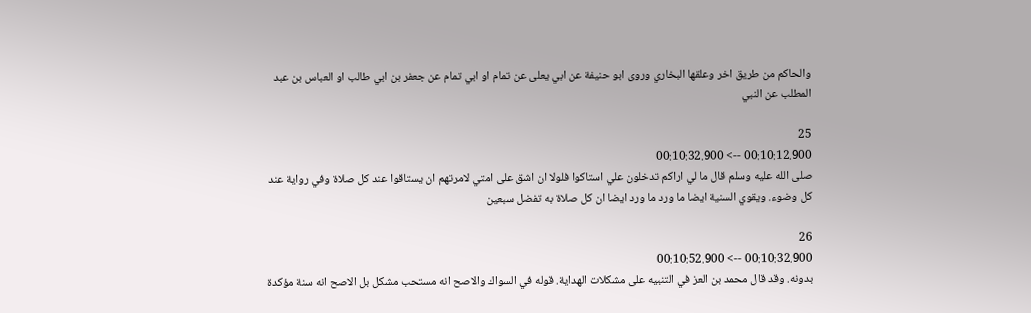والحاكم من طريق اخر وعلقها البخاري وروى ابو حنيفة عن ابي يعلى عن تمام او ابي تمام عن جعفر بن ابي طالب او العباس بن عبد المطلب عن النبي

25
00:10:12.900 --> 00:10:32.900
صلى الله عليه وسلم قال ما لي اراكم تدخلون علي استاكوا فلولا ان اشق على امتي لامرتهم ان يستاقوا عند كل صلاة وفي رواية عند كل وضوء. ويقوي السنية ايضا ما ورد ما ورد ايضا ان كل صلاة به تفضل سبعين

26
00:10:32.900 --> 00:10:52.900
بدونه. وقد قال محمد بن العز في التنبيه على مشكلات الهداية. قوله في السواك والاصح انه مستحب مشكل بل الاصح انه سنة مؤكدة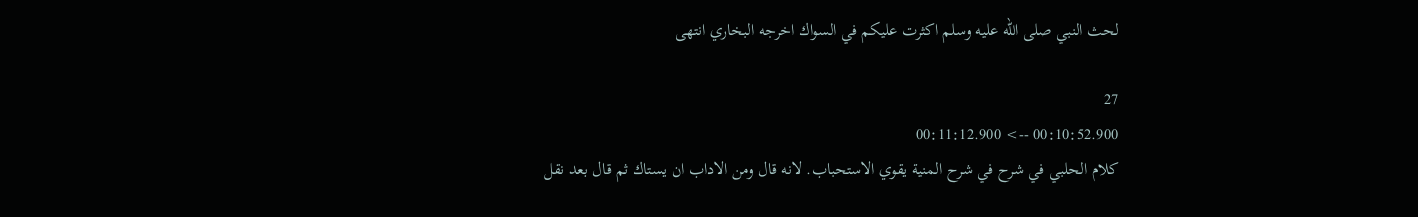لحث النبي صلى الله عليه وسلم اكثرت عليكم في السواك اخرجه البخاري انتهى

27
00:10:52.900 --> 00:11:12.900
كلام الحلبي في شرح في شرح المنية يقوي الاستحباب. لانه قال ومن الاداب ان يستاك ثم قال بعد نقل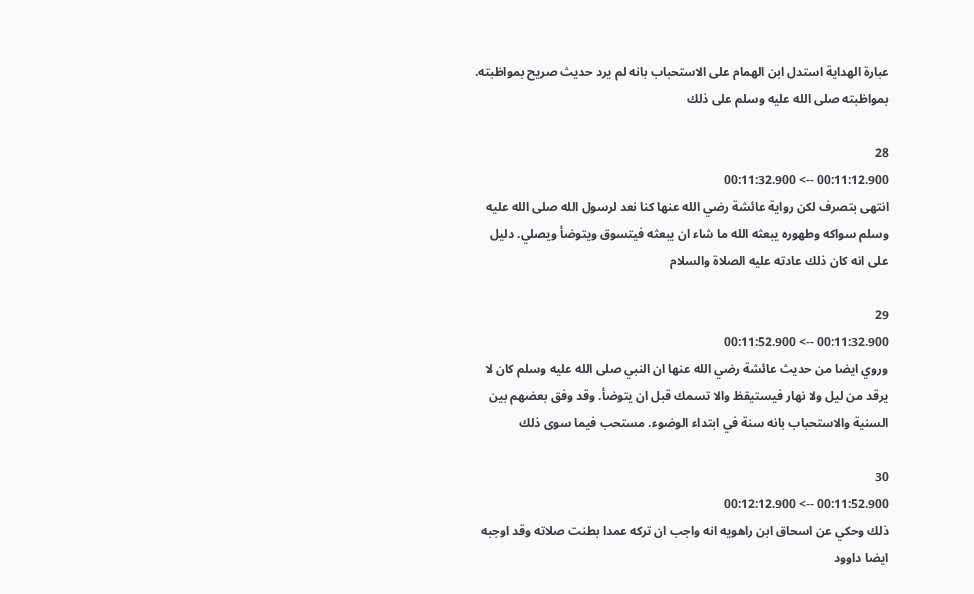عبارة الهداية استدل ابن الهمام على الاستحباب بانه لم يرد حديث صريح بمواظبته. بمواظبته صلى الله عليه وسلم على ذلك

28
00:11:12.900 --> 00:11:32.900
انتهى بتصرف لكن رواية عائشة رضي الله عنها كنا نعد لرسول الله صلى الله عليه وسلم سواكه وطهوره يبعثه الله ما شاء ان يبعثه فيتسوق ويتوضأ ويصلي. دليل على انه كان ذلك عادته عليه الصلاة والسلام

29
00:11:32.900 --> 00:11:52.900
وروي ايضا من حديث عائشة رضي الله عنها ان النبي صلى الله عليه وسلم كان لا يرقد من ليل ولا نهار فيستيقظ والا تسمك قبل ان يتوضأ. وقد وفق بعضهم بين السنية والاستحباب بانه سنة في ابتداء الوضوء. مستحب فيما سوى ذلك

30
00:11:52.900 --> 00:12:12.900
ذلك وحكي عن اسحاق ابن راهويه انه واجب ان تركه عمدا بطنت صلاته وقد اوجبه ايضا داوود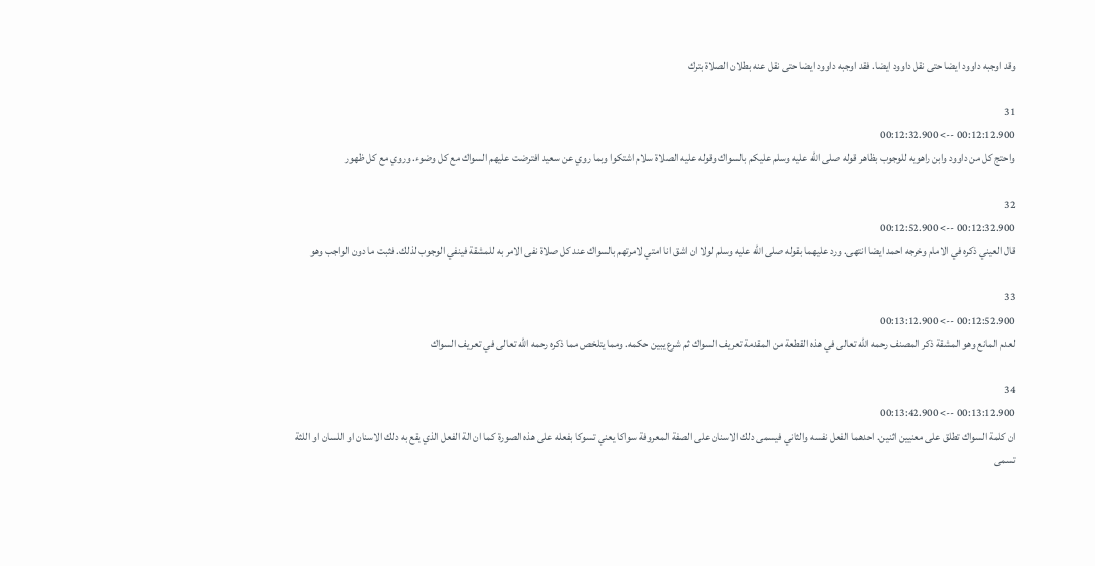وقد اوجبه داوود ايضا حتى نقل داوود ايضا. فقد اوجبه داوود ايضا حتى نقل عنه بطلان الصلاة بترك

31
00:12:12.900 --> 00:12:32.900
واحتج كل من داوود وابن راهويه للوجوب بظاهر قوله صلى الله عليه وسلم عليكم بالسواك وقوله عليه الصلاة سلام اشتكوا وبما روي عن سعيد افترضت عليهم السواك مع كل وضوء. وروي مع كل ظهور

32
00:12:32.900 --> 00:12:52.900
قال العيني ذكره في الامام وخرجه احمد ايضا انتهى. ورد عليهما بقوله صلى الله عليه وسلم لولا ان اشق انا امتي لامرتهم بالسواك عند كل صلاة نفى الامر به للمشقة فينفي الوجوب لذلك. فثبت ما دون الواجب وهو

33
00:12:52.900 --> 00:13:12.900
لعدم المانع وهو المشقة ذكر المصنف رحمه الله تعالى في هذه القطعة من المقدمة تعريف السواك ثم شرع يبين حكمه. ومما يتلخص مما ذكره رحمه الله تعالى في تعريف السواك

34
00:13:12.900 --> 00:13:42.900
ان كلمة السواك تطلق على معنيين اثنين. احدهما الفعل نفسه والثاني فيسمى دلك الاسنان على الصفة المعروفة سواكا يعني تسوكا بفعله على هذه الصورة كما ان الة الفعل الذي يقع به دلك الاسنان او اللسان او اللثة تسمى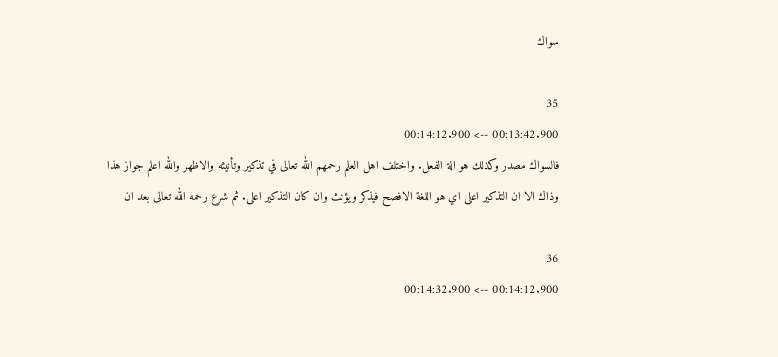سواك

35
00:13:42.900 --> 00:14:12.900
فالسواك مصدر وكذلك هو الة الفعل. واختلف اهل العلم رحمهم الله تعالى في تذكير وتأنيثه والاظهر والله اعلم جواز هذا وذاك الا ان التذكير اعلى اي هو اللغة الافصح فيذكر ويؤنث وان كان التذكير اعلى. ثم شرع رحمه الله تعالى بعد ان

36
00:14:12.900 --> 00:14:32.900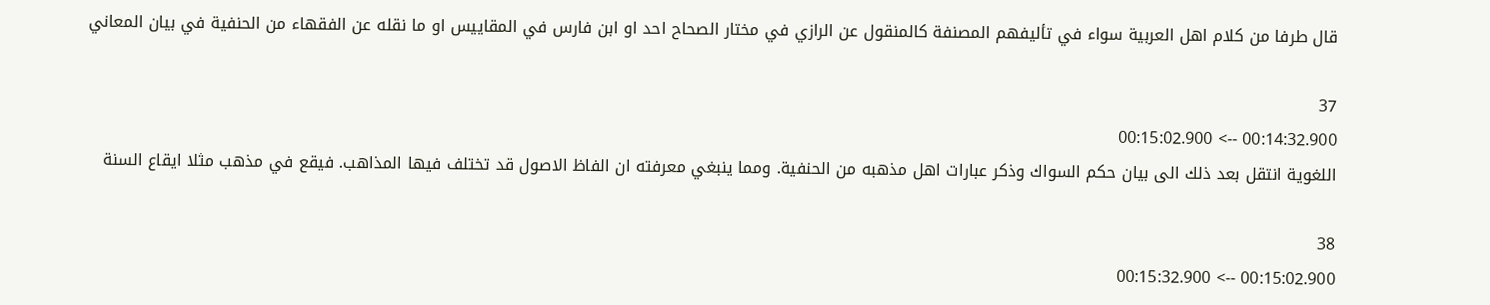قال طرفا من كلام اهل العربية سواء في تأليفهم المصنفة كالمنقول عن الرازي في مختار الصحاح احد او ابن فارس في المقاييس او ما نقله عن الفقهاء من الحنفية في بيان المعاني

37
00:14:32.900 --> 00:15:02.900
اللغوية انتقل بعد ذلك الى بيان حكم السواك وذكر عبارات اهل مذهبه من الحنفية. ومما ينبغي معرفته ان الفاظ الاصول قد تختلف فيها المذاهب. فيقع في مذهب مثلا ايقاع السنة

38
00:15:02.900 --> 00:15:32.900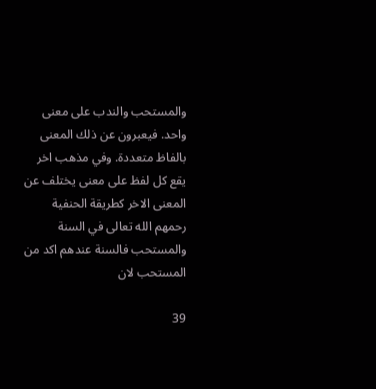والمستحب والندب على معنى واحد. فيعبرون عن ذلك المعنى بالفاظ متعددة. وفي مذهب اخر يقع كل لفظ على معنى يختلف عن المعنى الاخر كطريقة الحنفية رحمهم الله تعالى في السنة والمستحب فالسنة عندهم اكد من المستحب لان

39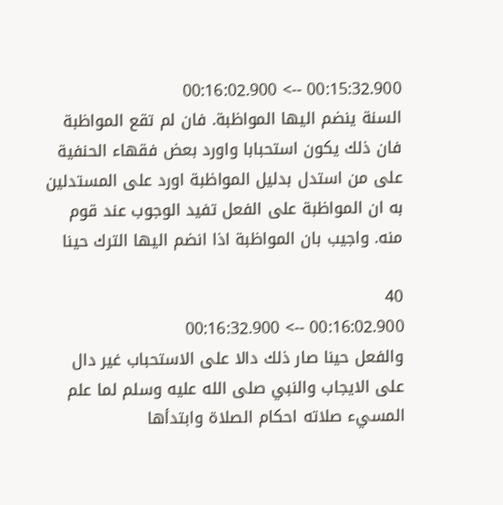00:15:32.900 --> 00:16:02.900
السنة ينضم اليها المواظبة. فان لم تقع المواظبة فان ذلك يكون استحبابا واورد بعض فقهاء الحنفية على من استدل بدليل المواظبة اورد على المستدلين به ان المواظبة على الفعل تفيد الوجوب عند قوم منه. واجيب بان المواظبة اذا انضم اليها الترك حينا

40
00:16:02.900 --> 00:16:32.900
والفعل حينا صار ذلك دالا على الاستحباب غير دال على الايجاب والنبي صلى الله عليه وسلم لما علم المسيء صلاته احكام الصلاة وابتدأها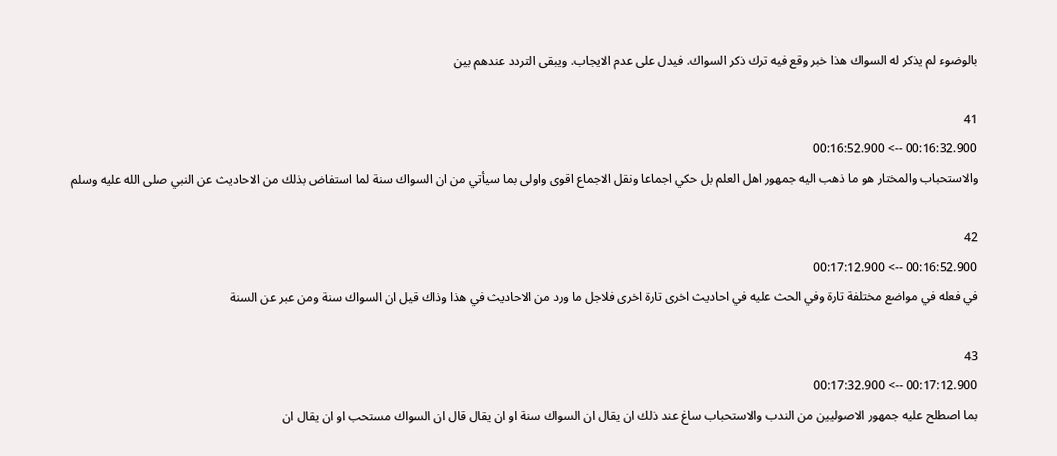بالوضوء لم يذكر له السواك هذا خبر وقع فيه ترك ذكر السواك. فيدل على عدم الايجاب. ويبقى التردد عندهم بين

41
00:16:32.900 --> 00:16:52.900
والاستحباب والمختار هو ما ذهب اليه جمهور اهل العلم بل حكي اجماعا ونقل الاجماع اقوى واولى بما سيأتي من ان السواك سنة لما استفاض بذلك من الاحاديث عن النبي صلى الله عليه وسلم

42
00:16:52.900 --> 00:17:12.900
في فعله في مواضع مختلفة تارة وفي الحث عليه في احاديث اخرى تارة اخرى فلاجل ما ورد من الاحاديث في هذا وذاك قيل ان السواك سنة ومن عبر عن السنة

43
00:17:12.900 --> 00:17:32.900
بما اصطلح عليه جمهور الاصوليين من الندب والاستحباب ساغ عند ذلك ان يقال ان السواك سنة او ان يقال قال ان السواك مستحب او ان يقال ان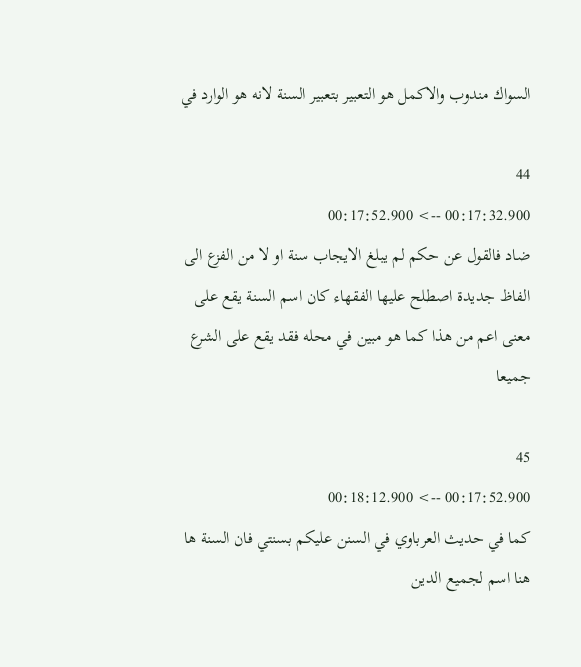السواك مندوب والاكمل هو التعبير بتعبير السنة لانه هو الوارد في

44
00:17:32.900 --> 00:17:52.900
ضاد فالقول عن حكم لم يبلغ الايجاب سنة او لا من الفزع الى الفاظ جديدة اصطلح عليها الفقهاء كان اسم السنة يقع على معنى اعم من هذا كما هو مبين في محله فقد يقع على الشرع جميعا

45
00:17:52.900 --> 00:18:12.900
كما في حديث العرباوي في السنن عليكم بسنتي فان السنة ها هنا اسم لجميع الدين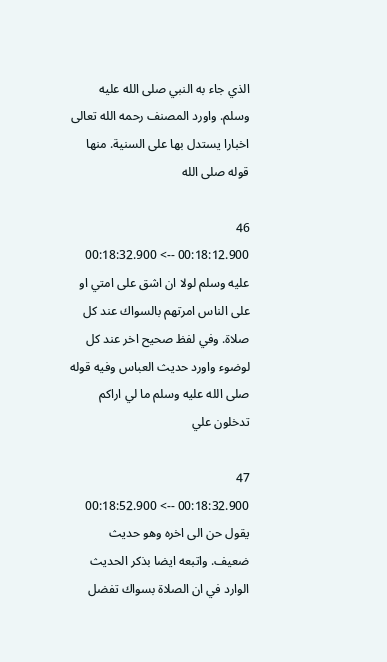الذي جاء به النبي صلى الله عليه وسلم. واورد المصنف رحمه الله تعالى اخبارا يستدل بها على السنية. منها قوله صلى الله

46
00:18:12.900 --> 00:18:32.900
عليه وسلم لولا ان اشق على امتي او على الناس امرتهم بالسواك عند كل صلاة. وفي لفظ صحيح اخر عند كل لوضوء واورد حديث العباس وفيه قوله صلى الله عليه وسلم ما لي اراكم تدخلون علي

47
00:18:32.900 --> 00:18:52.900
يقول حن الى اخره وهو حديث ضعيف. واتبعه ايضا بذكر الحديث الوارد في ان الصلاة بسواك تفضل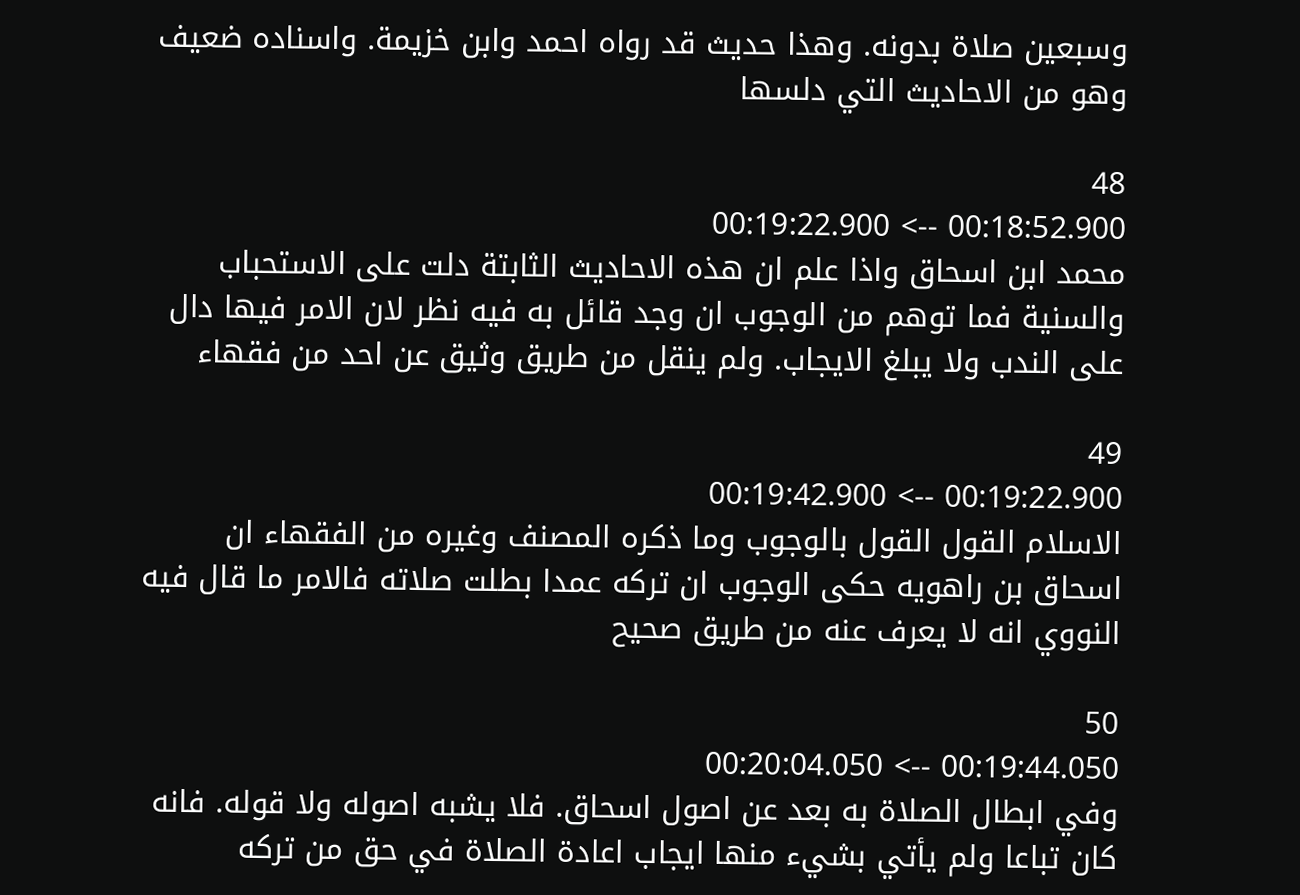وسبعين صلاة بدونه. وهذا حديث قد رواه احمد وابن خزيمة. واسناده ضعيف وهو من الاحاديث التي دلسها

48
00:18:52.900 --> 00:19:22.900
محمد ابن اسحاق واذا علم ان هذه الاحاديث الثابتة دلت على الاستحباب والسنية فما توهم من الوجوب ان وجد قائل به فيه نظر لان الامر فيها دال على الندب ولا يبلغ الايجاب. ولم ينقل من طريق وثيق عن احد من فقهاء

49
00:19:22.900 --> 00:19:42.900
الاسلام القول القول بالوجوب وما ذكره المصنف وغيره من الفقهاء ان اسحاق بن راهويه حكى الوجوب ان تركه عمدا بطلت صلاته فالامر ما قال فيه النووي انه لا يعرف عنه من طريق صحيح

50
00:19:44.050 --> 00:20:04.050
وفي ابطال الصلاة به بعد عن اصول اسحاق. فلا يشبه اصوله ولا قوله. فانه كان تباعا ولم يأتي بشيء منها ايجاب اعادة الصلاة في حق من تركه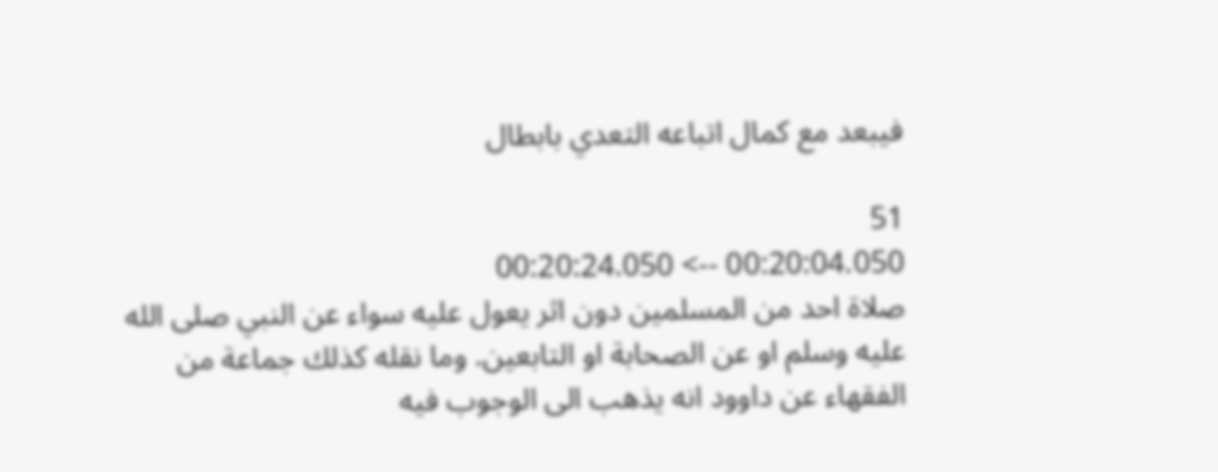فيبعد مع كمال اتباعه التعدي بابطال

51
00:20:04.050 --> 00:20:24.050
صلاة احد من المسلمين دون اثر يعول عليه سواء عن النبي صلى الله عليه وسلم او عن الصحابة او التابعين. وما نقله كذلك جماعة من الفقهاء عن داوود انه يذهب الى الوجوب فيه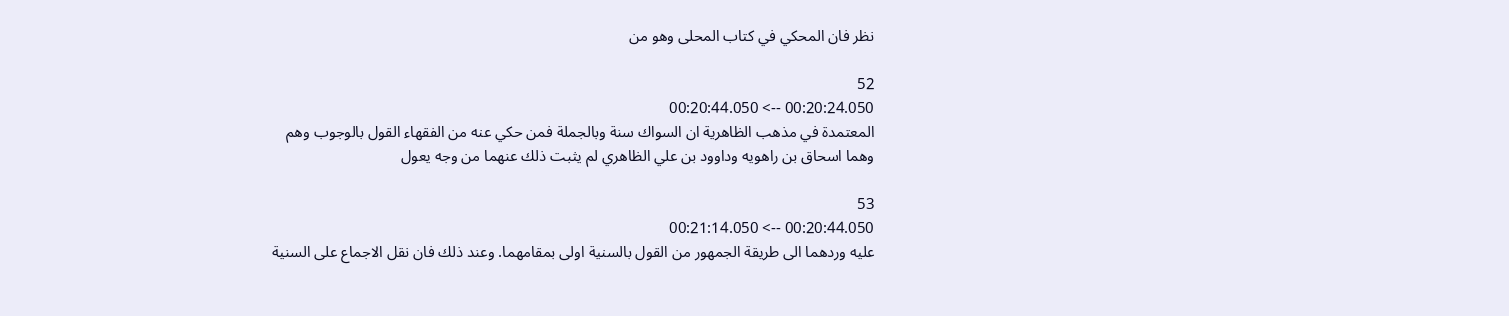نظر فان المحكي في كتاب المحلى وهو من

52
00:20:24.050 --> 00:20:44.050
المعتمدة في مذهب الظاهرية ان السواك سنة وبالجملة فمن حكي عنه من الفقهاء القول بالوجوب وهم وهما اسحاق بن راهويه وداوود بن علي الظاهري لم يثبت ذلك عنهما من وجه يعول

53
00:20:44.050 --> 00:21:14.050
عليه وردهما الى طريقة الجمهور من القول بالسنية اولى بمقامهما. وعند ذلك فان نقل الاجماع على السنية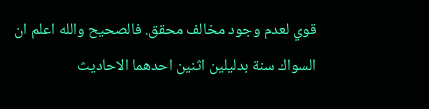قوي لعدم وجود مخالف محقق. فالصحيح والله اعلم ان السواك سنة بدليلين اثنين احدهما الاحاديث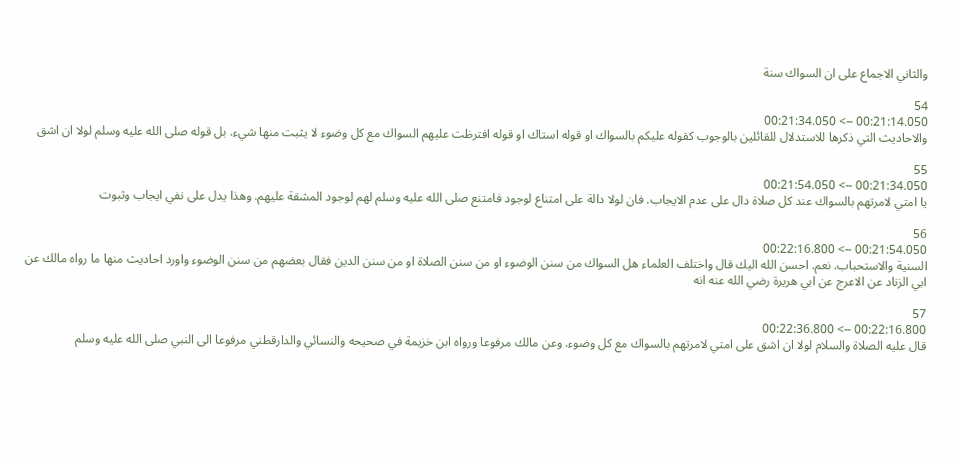والثاني الاجماع على ان السواك سنة

54
00:21:14.050 --> 00:21:34.050
والاحاديث التي ذكرها للاستدلال للقائلين بالوجوب كقوله عليكم بالسواك او قوله استاك او قوله افترظت عليهم السواك مع كل وضوء لا يثبت منها شيء. بل قوله صلى الله عليه وسلم لولا ان اشق

55
00:21:34.050 --> 00:21:54.050
يا امتي لامرتهم بالسواك عند كل صلاة دال على عدم الايجاب. فان لولا دالة على امتناع لوجود فامتنع صلى الله عليه وسلم لهم لوجود المشقة عليهم. وهذا يدل على نفي ايجاب وثبوت

56
00:21:54.050 --> 00:22:16.800
السنية والاستحباب. نعم. احسن الله اليك قال واختلف العلماء هل السواك من سنن الوضوء او من سنن الصلاة او من سنن الدين فقال بعضهم من سنن الوضوء واورد احاديث منها ما رواه مالك عن ابي الزناد عن الاعرج عن ابي هريرة رضي الله عنه انه

57
00:22:16.800 --> 00:22:36.800
قال عليه الصلاة والسلام لولا ان اشق على امتي لامرتهم بالسواك مع كل وضوء. وعن مالك مرفوعا ورواه ابن خزيمة في صحيحه والنسائي والدارقطني مرفوعا الى النبي صلى الله عليه وسلم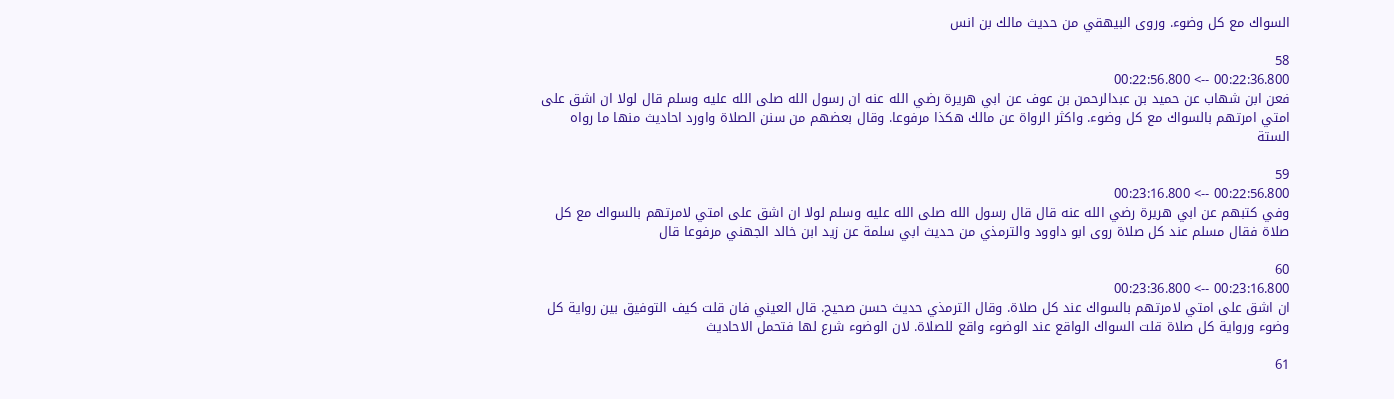السواك مع كل وضوء. وروى البيهقي من حديث مالك بن انس

58
00:22:36.800 --> 00:22:56.800
فعن ابن شهاب عن حميد بن عبدالرحمن بن عوف عن ابي هريرة رضي الله عنه ان رسول الله صلى الله عليه وسلم قال لولا ان اشق على امتي امرتهم بالسواك مع كل وضوء. واكثر الرواة عن مالك هكذا مرفوعا. وقال بعضهم من سنن الصلاة واورد احاديث منها ما رواه الستة

59
00:22:56.800 --> 00:23:16.800
وفي كتبهم عن ابي هريرة رضي الله عنه قال قال رسول الله صلى الله عليه وسلم لولا ان اشق على امتي لامرتهم بالسواك مع كل صلاة فقال مسلم عند كل صلاة روى ابو داوود والترمذي من حديث ابي سلمة عن زيد ابن خالد الجهني مرفوعا قال

60
00:23:16.800 --> 00:23:36.800
ان اشق على امتي لامرتهم بالسواك عند كل صلاة. وقال الترمذي حديث حسن صحيح. قال العيني فان قلت كيف التوفيق بين رواية كل وضوء ورواية كل صلاة قلت السواك الواقع عند الوضوء واقع للصلاة. لان الوضوء شرع لها فتحمل الاحاديث

61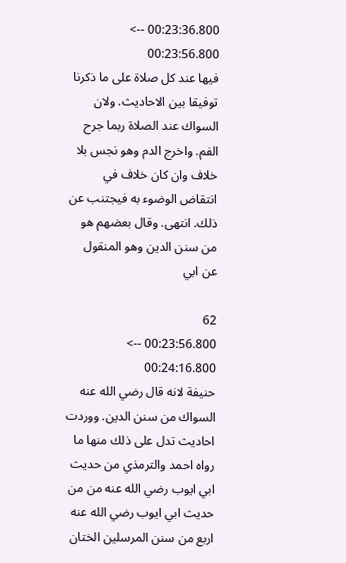00:23:36.800 --> 00:23:56.800
فيها عند كل صلاة على ما ذكرنا توفيقا بين الاحاديث. ولان السواك عند الصلاة ربما جرح الفم. واخرج الدم وهو نجس بلا خلاف وان كان خلاف في انتقاض الوضوء به فيجتنب عن ذلك. انتهى. وقال بعضهم هو من سنن الدين وهو المنقول عن ابي

62
00:23:56.800 --> 00:24:16.800
حنيفة لانه قال رضي الله عنه السواك من سنن الدين. ووردت احاديث تدل على ذلك منها ما رواه احمد والترمذي من حديث ابي ايوب رضي الله عنه من من حديث ابي ايوب رضي الله عنه اربع من سنن المرسلين الختان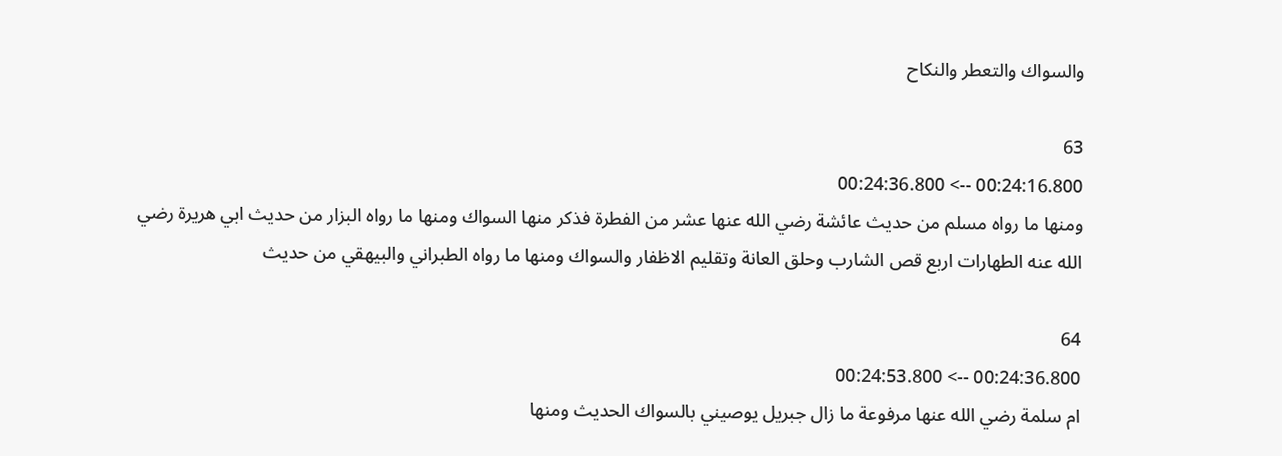والسواك والتعطر والنكاح

63
00:24:16.800 --> 00:24:36.800
ومنها ما رواه مسلم من حديث عائشة رضي الله عنها عشر من الفطرة فذكر منها السواك ومنها ما رواه البزار من حديث ابي هريرة رضي الله عنه الطهارات اربع قص الشارب وحلق العانة وتقليم الاظفار والسواك ومنها ما رواه الطبراني والبيهقي من حديث

64
00:24:36.800 --> 00:24:53.800
ام سلمة رضي الله عنها مرفوعة ما زال جبريل يوصيني بالسواك الحديث ومنها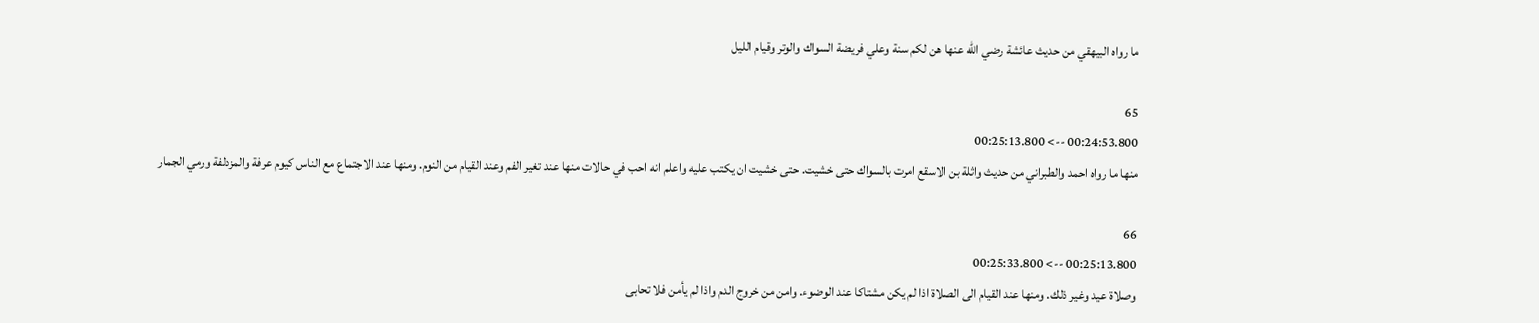ما رواه البيهقي من حديث عائشة رضي الله عنها هن لكم سنة وعلي فريضة السواك والوتر وقيام الليل

65
00:24:53.800 --> 00:25:13.800
منها ما رواه احمد والطبراني من حديث واثلة بن الاسقع امرت بالسواك حتى خشيت. حتى خشيت ان يكتب عليه واعلم انه احب في حالات منها عند تغير الفم وعند القيام من النوم. ومنها عند الاجتماع مع الناس كيوم عرفة والمزدلفة ورمي الجمار

66
00:25:13.800 --> 00:25:33.800
وصلاة عيد وغير ذلك. ومنها عند القيام الى الصلاة اذا لم يكن مشتاكا عند الوضوء. وامن من خروج الدم واذا لم يأمن فلا تحابى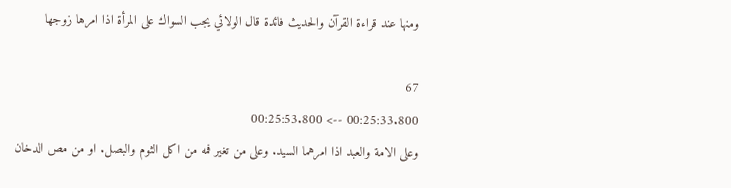ومنها عند قراءة القرآن والحديث فائدة قال الولائي يجب السواك على المرأة اذا امرها زوجها

67
00:25:33.800 --> 00:25:53.800
وعلى الامة والعبد اذا امرهما السيد. وعلى من تغير فمه من اكل الثوم والبصل. او من مص الدخان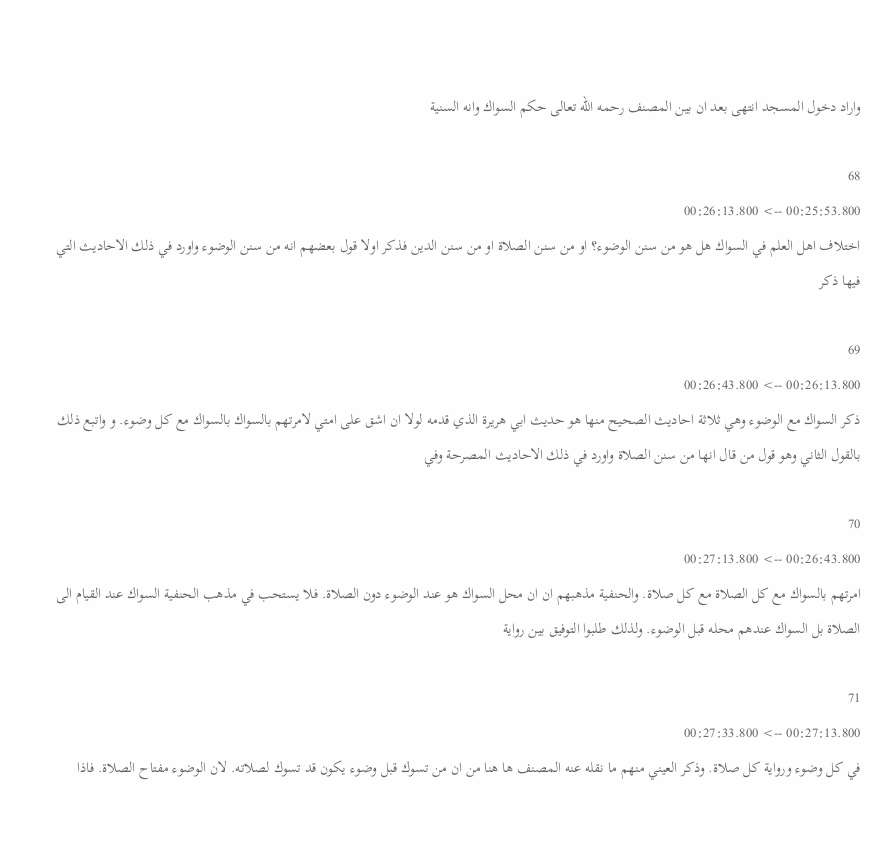واراد دخول المسجد انتهى بعد ان بين المصنف رحمه الله تعالى حكم السواك وانه السنية

68
00:25:53.800 --> 00:26:13.800
اختلاف اهل العلم في السواك هل هو من سنن الوضوء؟ او من سنن الصلاة او من سنن الدين فذكر اولا قول بعضهم انه من سنن الوضوء واورد في ذلك الاحاديث التي فيها ذكر

69
00:26:13.800 --> 00:26:43.800
ذكر السواك مع الوضوء وهي ثلاثة احاديث الصحيح منها هو حديث ابي هريرة الذي قدمه لولا ان اشق على امتي لامرتهم بالسواك بالسواك مع كل وضوء. و واتبع ذلك بالقول الثاني وهو قول من قال انها من سنن الصلاة واورد في ذلك الاحاديث المصرحة وفي

70
00:26:43.800 --> 00:27:13.800
امرتهم بالسواك مع كل الصلاة مع كل صلاة. والحنفية مذهبهم ان ان محل السواك هو عند الوضوء دون الصلاة. فلا يستحب في مذهب الحنفية السواك عند القيام الى الصلاة بل السواك عندهم محله قبل الوضوء. ولذلك طلبوا التوفيق بين رواية

71
00:27:13.800 --> 00:27:33.800
في كل وضوء ورواية كل صلاة. وذكر العيني منهم ما نقله عنه المصنف ها هنا من ان من تسوك قبل وضوء يكون قد تسوك لصلاته. لان الوضوء مفتاح الصلاة. فاذا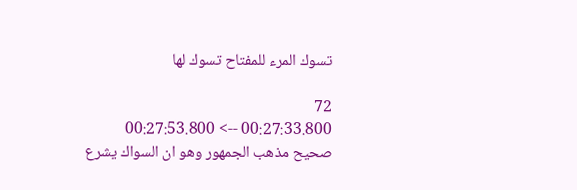تسوك المرء للمفتاح تسوك لها

72
00:27:33.800 --> 00:27:53.800
صحيح مذهب الجمهور وهو ان السواك يشرع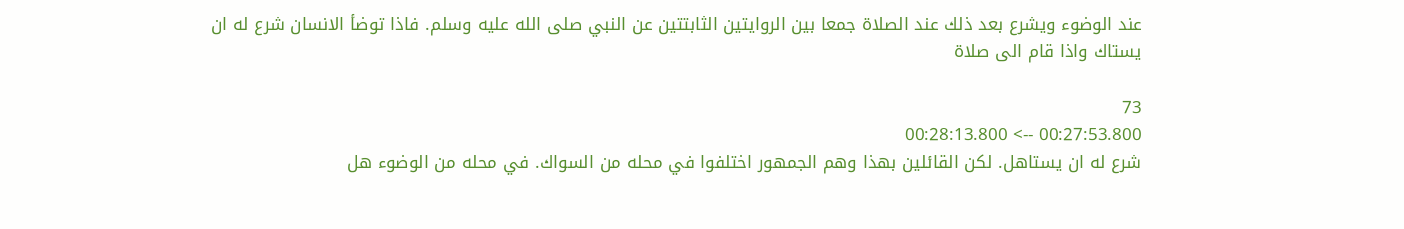عند الوضوء ويشرع بعد ذلك عند الصلاة جمعا بين الروايتين الثابتتين عن النبي صلى الله عليه وسلم. فاذا توضأ الانسان شرع له ان يستاك واذا قام الى صلاة

73
00:27:53.800 --> 00:28:13.800
شرع له ان يستاهل. لكن القائلين بهذا وهم الجمهور اختلفوا في محله من السواك. في محله من الوضوء هل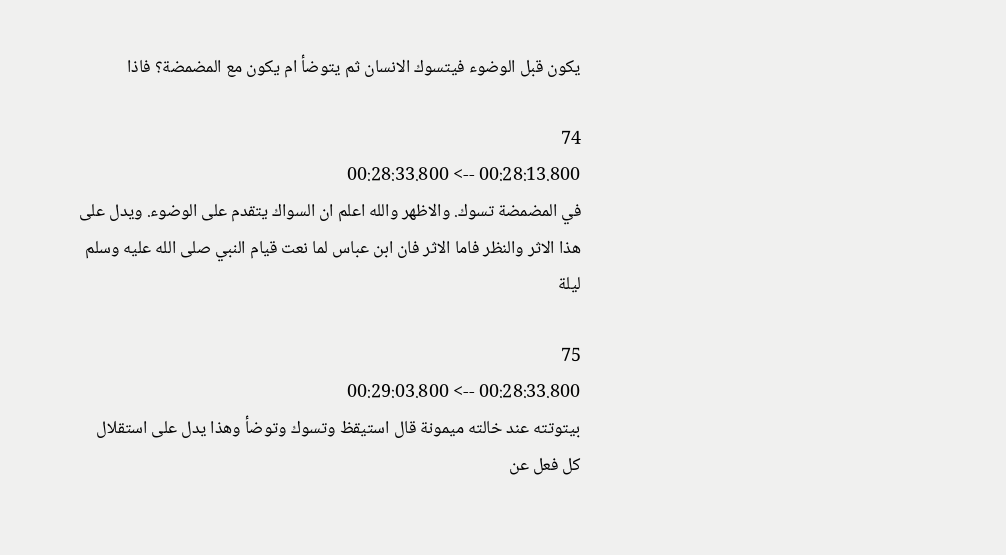يكون قبل الوضوء فيتسوك الانسان ثم يتوضأ ام يكون مع المضمضة؟ فاذا

74
00:28:13.800 --> 00:28:33.800
في المضمضة تسوك. والاظهر والله اعلم ان السواك يتقدم على الوضوء. ويدل على هذا الاثر والنظر فاما الاثر فان ابن عباس لما نعت قيام النبي صلى الله عليه وسلم ليلة

75
00:28:33.800 --> 00:29:03.800
بيتوتته عند خالته ميمونة قال استيقظ وتسوك وتوضأ وهذا يدل على استقلال كل فعل عن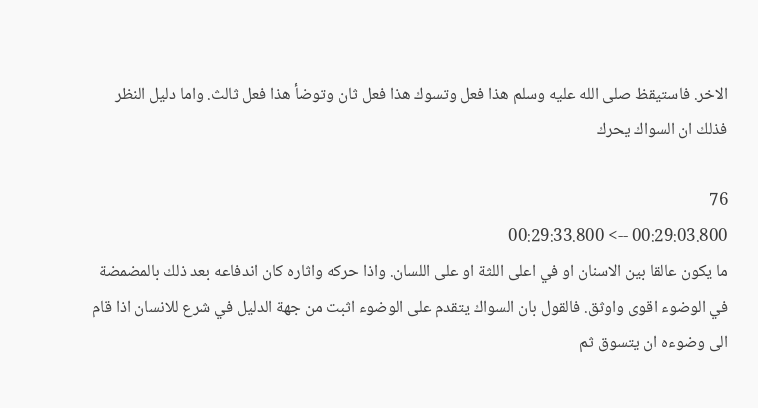الاخر. فاستيقظ صلى الله عليه وسلم هذا فعل وتسوك هذا فعل ثان وتوضأ هذا فعل ثالث. واما دليل النظر فذلك ان السواك يحرك

76
00:29:03.800 --> 00:29:33.800
ما يكون عالقا بين الاسنان او في اعلى اللثة او على اللسان. واذا حركه واثاره كان اندفاعه بعد ذلك بالمضمضة في الوضوء اقوى واوثق. فالقول بان السواك يتقدم على الوضوء اثبت من جهة الدليل في شرع للانسان اذا قام الى وضوءه ان يتسوق ثم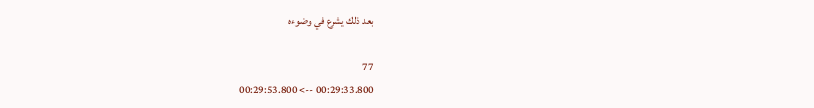بعد ذلك يشرع في وضوءه

77
00:29:33.800 --> 00:29:53.800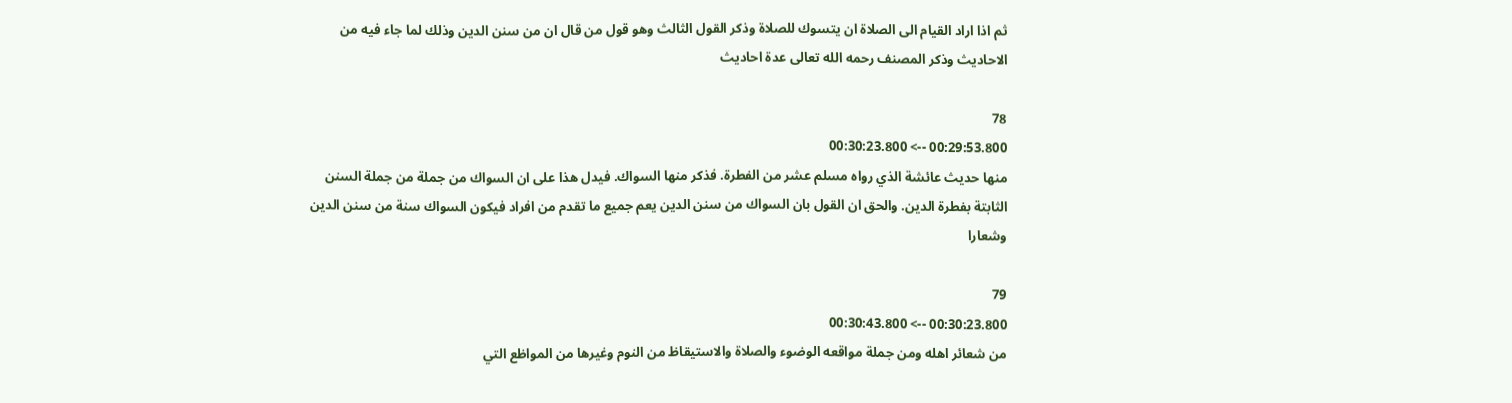ثم اذا اراد القيام الى الصلاة ان يتسوك للصلاة وذكر القول الثالث وهو قول من قال ان من سنن الدين وذلك لما جاء فيه من الاحاديث وذكر المصنف رحمه الله تعالى عدة احاديث

78
00:29:53.800 --> 00:30:23.800
منها حديث عائشة الذي رواه مسلم عشر من الفطرة. فذكر منها السواك. فيدل هذا على ان السواك من جملة من جملة السنن الثابتة بفطرة الدين. والحق ان القول بان السواك من سنن الدين يعم جميع ما تقدم من افراد فيكون السواك سنة من سنن الدين وشعارا

79
00:30:23.800 --> 00:30:43.800
من شعائر اهله ومن جملة مواقعه الوضوء والصلاة والاستيقاظ من النوم وغيرها من المواظع التي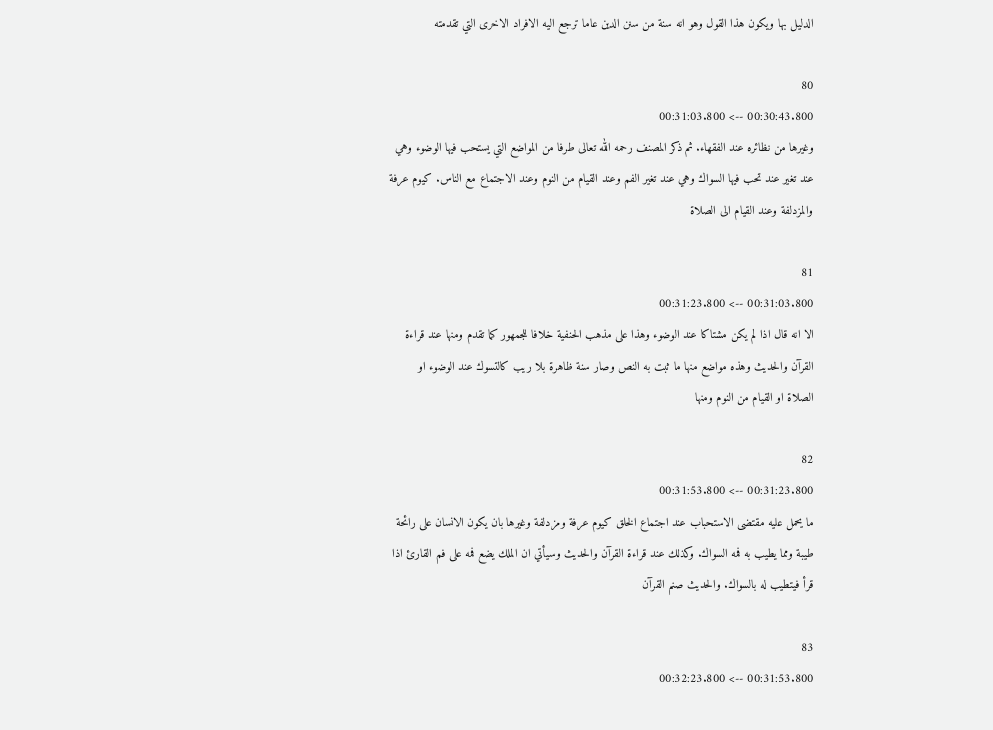الدليل بها ويكون هذا القول وهو انه سنة من سنن الدين عاما ترجع اليه الافراد الاخرى التي تقدمته

80
00:30:43.800 --> 00:31:03.800
وغيرها من نظائره عند الفقهاء. ثم ذكر المصنف رحمه الله تعالى طرفا من المواضع التي يستحب فيها الوضوء وهي عند تغير عند تحب فيها السواك وهي عند تغير الفم وعند القيام من النوم وعند الاجتماع مع الناس. كيوم عرفة والمزدلفة وعند القيام الى الصلاة

81
00:31:03.800 --> 00:31:23.800
الا انه قال اذا لم يكن مشتاكا عند الوضوء وهذا على مذهب الحنفية خلافا للجمهور كما تقدم ومنها عند قراءة القرآن والحديث وهذه مواضع منها ما ثبت به النص وصار سنة ظاهرة بلا ريب كالتسوك عند الوضوء او الصلاة او القيام من النوم ومنها

82
00:31:23.800 --> 00:31:53.800
ما يحمل عليه مقتضى الاستحباب عند اجتماع الخلق كيوم عرفة ومزدلفة وغيرها بان يكون الانسان على رائحة طيبة ومما يطيب به فمه السواك. وكذلك عند قراءة القرآن والحديث وسيأتي ان الملك يضع فمه على فم القارئ اذا قرأ فيتطيب له بالسواك. والحديث صنم القرآن

83
00:31:53.800 --> 00:32:23.800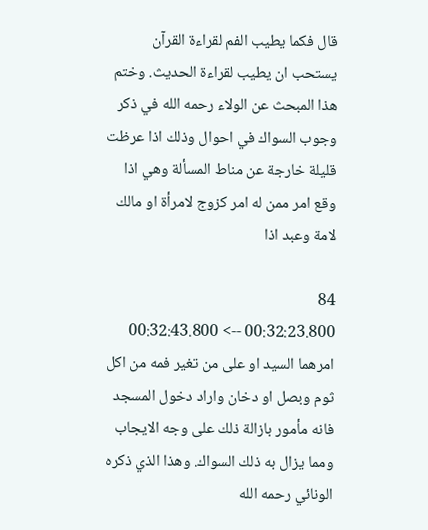قال فكما يطيب الفم لقراءة القرآن يستحب ان يطيب لقراءة الحديث. وختم هذا المبحث عن الولاء رحمه الله في ذكر وجوب السواك في احوال وذلك اذا عرظت قليلة خارجة عن مناط المسألة وهي اذا وقع امر ممن له امر كزوج لامرأة او مالك لامة وعبد اذا

84
00:32:23.800 --> 00:32:43.800
امرهما السيد او على من تغير فمه من اكل ثوم وبصل او دخان واراد دخول المسجد فانه مأمور بازالة ذلك على وجه الايجاب ومما يزال به ذلك السواك. وهذا الذي ذكره الونائي رحمه الله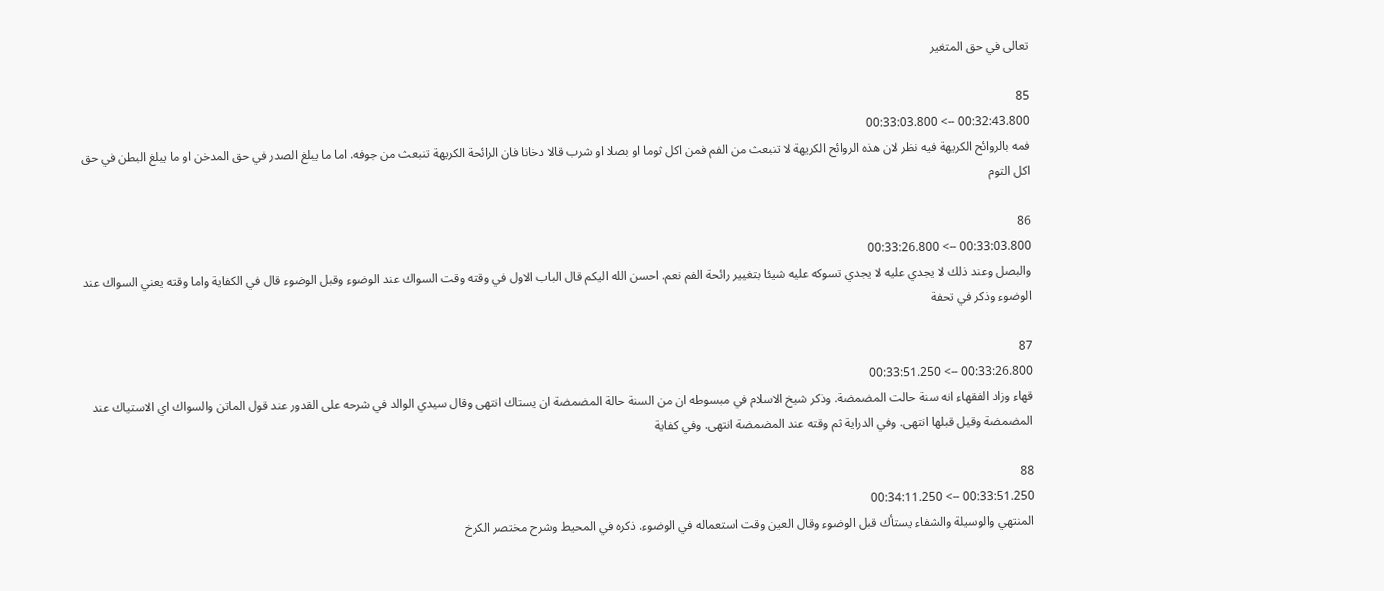تعالى في حق المتغير

85
00:32:43.800 --> 00:33:03.800
فمه بالروائح الكريهة فيه نظر لان هذه الروائح الكريهة لا تنبعث من الفم فمن اكل ثوما او بصلا او شرب قالا دخانا فان الرائحة الكريهة تنبعث من جوفه. اما ما يبلغ الصدر في حق المدخن او ما يبلغ البطن في حق اكل التوم

86
00:33:03.800 --> 00:33:26.800
والبصل وعند ذلك لا يجدي عليه لا يجدي تسوكه عليه شيئا بتغيير رائحة الفم نعم. احسن الله اليكم قال الباب الاول في وقته وقت السواك عند الوضوء وقبل الوضوء قال في الكفاية واما وقته يعني السواك عند الوضوء وذكر في تحفة

87
00:33:26.800 --> 00:33:51.250
قهاء وزاد الفقهاء انه سنة حالت المضمضة. وذكر شيخ الاسلام في مبسوطه ان من السنة حالة المضمضة ان يستاك انتهى وقال سيدي الوالد في شرحه على القدور عند قول الماتن والسواك اي الاستياك عند المضمضة وقيل قبلها انتهى. وفي الدراية ثم وقته عند المضمضة انتهى. وفي كفاية

88
00:33:51.250 --> 00:34:11.250
المنتهي والوسيلة والشفاء يستأك قبل الوضوء وقال العين وقت استعماله في الوضوء. ذكره في المحيط وشرح مختصر الكرخ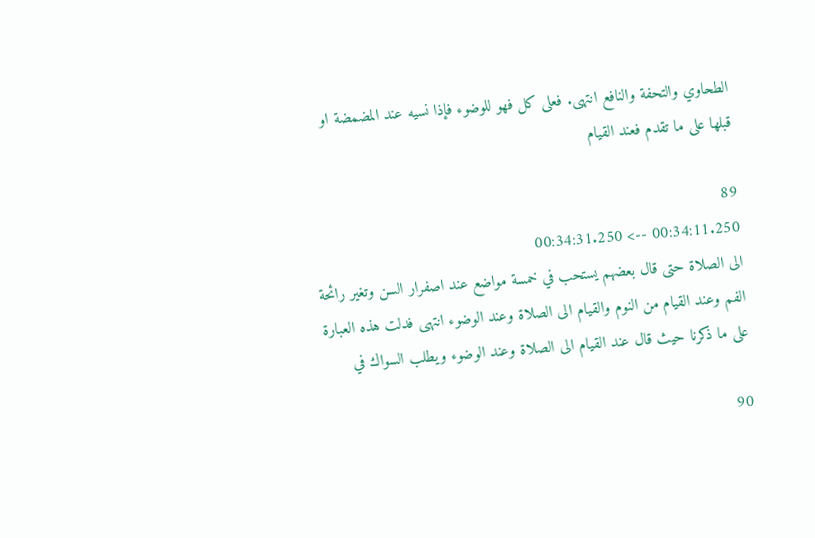الطحاوي والتحفة والنافع انتهى. فعلى كل فهو للوضوء فإذا نسيه عند المضمضة او قبلها على ما تقدم فعند القيام

89
00:34:11.250 --> 00:34:31.250
الى الصلاة حتى قال بعضهم يستحب في خمسة مواضع عند اصفرار السن وتغير رائحة الفم وعند القيام من النوم والقيام الى الصلاة وعند الوضوء انتهى فدلت هذه العبارة على ما ذكرنا حيث قال عند القيام الى الصلاة وعند الوضوء ويطلب السواك في

90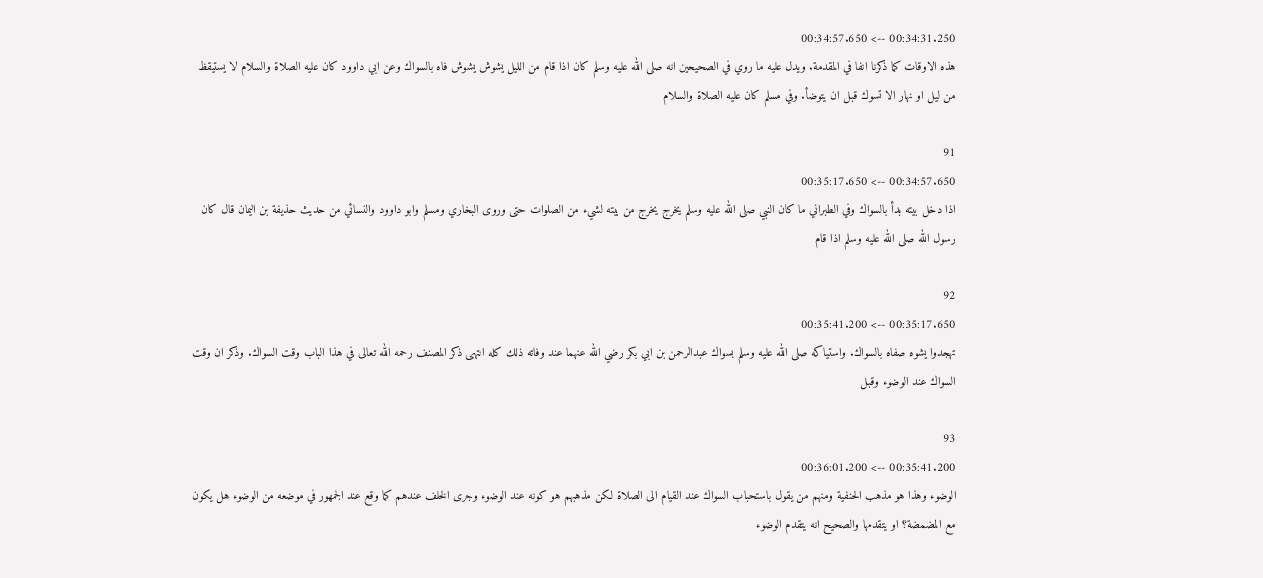00:34:31.250 --> 00:34:57.650
هذه الاوقات كما ذكرنا انفا في المقدمة. ويدل عليه ما روي في الصحيحين انه صلى الله عليه وسلم كان اذا قام من الليل يشوش يشوش فاه بالسواك وعن ابي داوود كان عليه الصلاة والسلام لا يستيقظ من ليل او نهار الا تسوك قبل ان يتوضأ. وفي مسلم كان عليه الصلاة والسلام

91
00:34:57.650 --> 00:35:17.650
اذا دخل بيته بدأ بالسواك وفي الطبراني ما كان النبي صلى الله عليه وسلم يخرج يخرج من بيته لشيء من الصلوات حتى وروى البخاري ومسلم وابو داوود والنسائي من حديث حذيفة بن اليمان قال كان رسول الله صلى الله عليه وسلم اذا قام

92
00:35:17.650 --> 00:35:41.200
تهجدوا يشوه صفاه بالسواك. واستياكه صلى الله عليه وسلم بسواك عبدالرحمن بن ابي بكر رضي الله عنهما عند وفاته ذلك كله انتهى ذكر المصنف رحمه الله تعالى في هذا الباب وقت السواك. وذكر ان وقت السواك عند الوضوء وقبل

93
00:35:41.200 --> 00:36:01.200
الوضوء وهذا هو مذهب الحنفية ومنهم من يقول باستحباب السواك عند القيام الى الصلاة لكن مذهبهم هو كونه عند الوضوء وجرى الخلف عندهم كما وقع عند الجمهور في موضعه من الوضوء هل يكون مع المضمضة؟ او يتقدمها والصحيح انه يتقدم الوضوء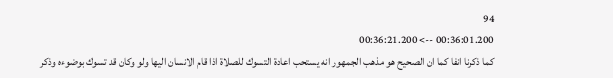94
00:36:01.200 --> 00:36:21.200
كما ذكرنا انفا كما ان الصحيح هو مذهب الجمهور انه يستحب اعادة التسوك للصلاة اذا قام الانسان اليها ولو وكان قد تسوك بوضوءه وذكر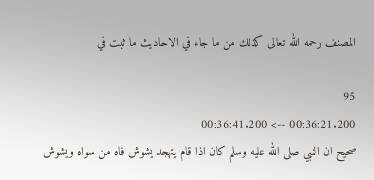المصنف رحمه الله تعالى كذلك من ما جاء في الاحاديث ما ثبت في

95
00:36:21.200 --> 00:36:41.200
صحيح ان النبي صلى الله عليه وسلم كان اذا قام يتهجد يشوش فاه من سواه ويشوش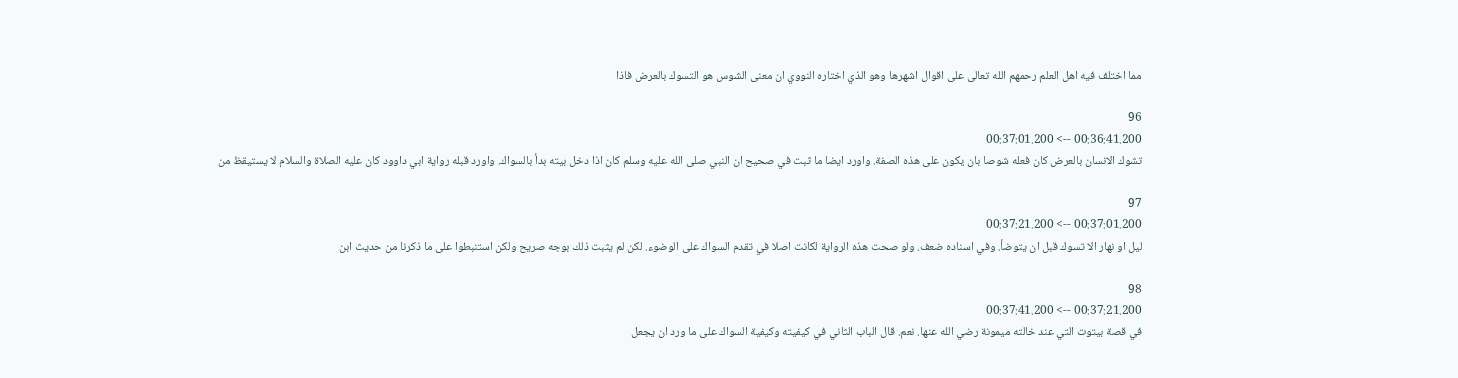مما اختلف فيه اهل العلم رحمهم الله تعالى على اقوال اشهرها وهو الذي اختاره النووي ان معنى الشوس هو التسوك بالعرض فاذا

96
00:36:41.200 --> 00:37:01.200
تشوك الانسان بالعرض كان فعله شوصا بان يكون على هذه الصفة. واورد ايضا ما ثبت في صحيح ان النبي صلى الله عليه وسلم كان اذا دخل بيته بدأ بالسواك. واورد قبله رواية ابي داوود كان عليه الصلاة والسلام لا يستيقظ من

97
00:37:01.200 --> 00:37:21.200
ليل او نهار الا تسوك قبل ان يتوضأ. وفي اسناده ضعف. ولو صحت هذه الرواية لكانت اصلا في تقدم السواك على الوضوء. لكن لم يثبت ذلك بوجه صريح ولكن استنبطوا على ما ذكرنا من حديث ابن

98
00:37:21.200 --> 00:37:41.200
في قصة بيتوت التي عند خالته ميمونة رضي الله عنها. نعم. قال الباب الثاني في كيفيته وكيفية السواك على ما ورد ان يجعل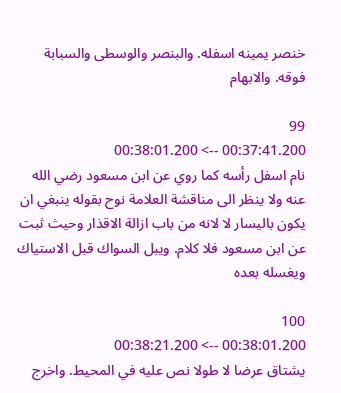خنصر يمينه اسفله. والبنصر والوسطى والسبابة فوقه. والابهام

99
00:37:41.200 --> 00:38:01.200
نام اسفل رأسه كما روي عن ابن مسعود رضي الله عنه ولا ينظر الى مناقشة العلامة نوح بقوله ينبغي ان يكون باليسار لا لانه من باب ازالة الاقذار وحيث ثبت عن ابن مسعود فلا كلام. ويبل السواك قبل الاستياك ويغسله بعده

100
00:38:01.200 --> 00:38:21.200
يشتاق عرضا لا طولا نص عليه في المحيط. واخرج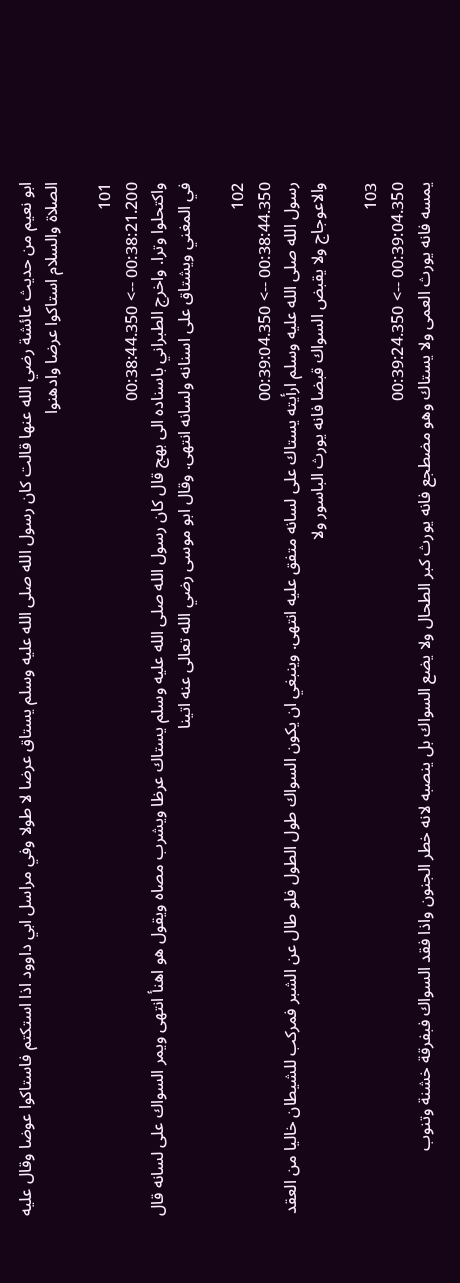ابو نعيم من حديث عائشة رضي الله عنها قالت كان رسول الله صلى الله عليه وسلم يستاق عرضا لا طولا وفي مراسل ابي داوود اذا استكتم فاستاكوا عوضا وقال عليه الصلاة والسلام استاكوا عرضا وادهنوا

101
00:38:21.200 --> 00:38:44.350
واكتحلوا وترا. واخرج الطبراني باسناده الى بهج قال كان رسول الله صلى الله عليه وسلم يستاك عرظا ويشرب مصاه ويقول هو اهنأ انتهى ويمر السواك على لسانه قال في المغني ويشتاق على اسنانه ولسانه انتهى. وقال ابو موسى رضي الله تعالى عنه اتينا

102
00:38:44.350 --> 00:39:04.350
رسول الله صلى الله عليه وسلم ارأيته يستاك على لسانه متفق عليه انتهى. وينبغي ان يكون السواك طول الطول فلو طال عن الشبر فمركب للشيطان خاليا من العقد والاعوجاج ولا يقبض السواك قبضا فانه يورث الباسور ولا

103
00:39:04.350 --> 00:39:24.350
يمسه فانه يورث العمى ولا يستاك وهو مضطجع فانه يورث كبر الطحال ولا يضع السواك بل ينصبه لانه خطر الجنون واذا فقد السواك فبفرقة خشنة وتنوب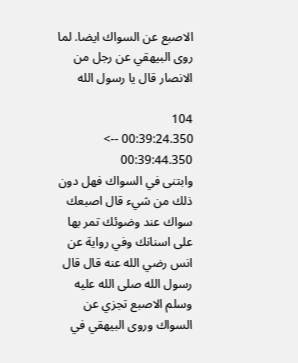الاصبع عن السواك ايضا. لما روى البيهقي عن رجل من الانصار قال يا رسول الله

104
00:39:24.350 --> 00:39:44.350
وابتنى في السواك فهل دون ذلك من شيء قال اصبعك سواك عند وضوئك تمر بها على اسنانك وفي رواية عن انس رضي الله عنه قال قال رسول الله صلى الله عليه وسلم الاصبع تجزي عن السواك وروى البيهقي في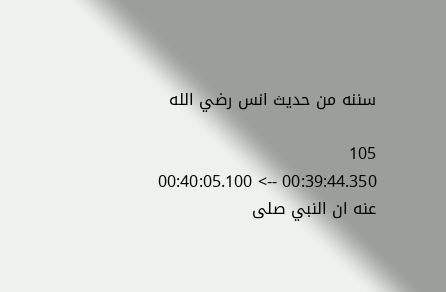سننه من حديث انس رضي الله

105
00:39:44.350 --> 00:40:05.100
عنه ان النبي صلى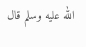الله عليه وسلم قال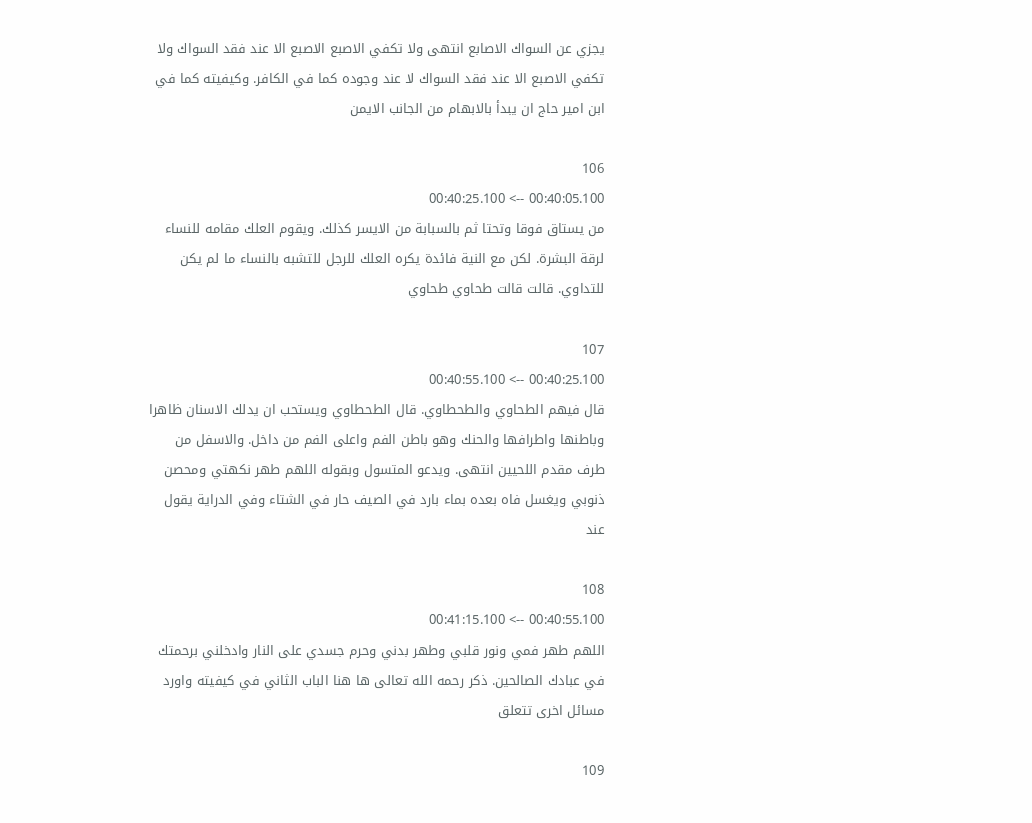يجزي عن السواك الاصابع انتهى ولا تكفي الاصبع الاصبع الا عند فقد السواك ولا تكفي الاصبع الا عند فقد السواك لا عند وجوده كما في الكافر. وكيفيته كما في ابن امير حاج ان يبدأ بالابهام من الجانب الايمن

106
00:40:05.100 --> 00:40:25.100
من يستاق فوقا وتحتا ثم بالسبابة من الايسر كذلك. ويقوم العلك مقامه للنساء لرقة البشرة. لكن مع النية فائدة يكره العلك للرجل للتشبه بالنساء ما لم يكن للتداوي. قالت قالت طحاوي طحاوي

107
00:40:25.100 --> 00:40:55.100
قال فيهم الطحاوي والطحطاوي. قال الطحطاوي ويستحب ان يدلك الاسنان ظاهرا وباطنها واطرافها والحنك وهو باطن الفم واعلى الفم من داخل. والاسفل من طرف مقدم اللحيين انتهى. ويدعو المتسول وبقوله اللهم طهر نكهتي ومحصن ذنوبي ويغسل فاه بعده بماء بارد في الصيف حار في الشتاء وفي الدراية يقول عند

108
00:40:55.100 --> 00:41:15.100
اللهم طهر فمي ونور قلبي وطهر بدني وحرم جسدي على النار وادخلني برحمتك في عبادك الصالحين. ذكر رحمه الله تعالى ها هنا الباب الثاني في كيفيته واورد مسائل اخرى تتعلق

109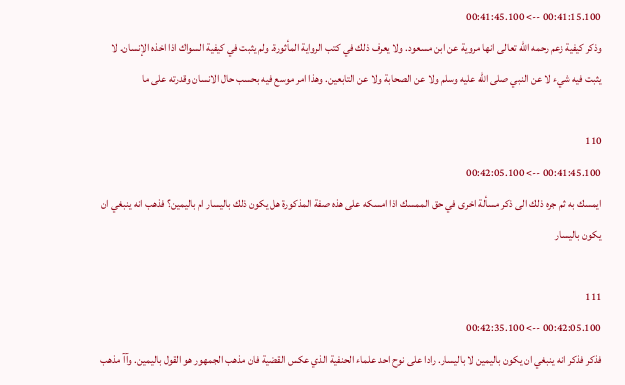00:41:15.100 --> 00:41:45.100
وذكر كيفية زعم رحمه الله تعالى انها مروية عن ابن مسعود. ولا يعرف ذلك في كتب الرواية المأثورة. ولم يثبت في كيفية السواك اذا اخذه الإنسان. لا يثبت فيه شيء لا عن النبي صلى الله عليه وسلم ولا عن الصحابة ولا عن التابعين. وهذا امر موسع فيه بحسب حال الانسان وقدرته على ما

110
00:41:45.100 --> 00:42:05.100
ايمسك به ثم جره ذلك الى ذكر مسألة اخرى في حق الممسك اذا امسكه على هذه صفة المذكورة هل يكون ذلك باليسار ام باليمين؟ فذهب انه ينبغي ان يكون باليسار

111
00:42:05.100 --> 00:42:35.100
فذكر فذكر انه ينبغي ان يكون باليمين لا باليسار. رادا على نوح احد علماء الحنفية الذي عكس القضية فان مذهب الجمهور هو القول باليمين. وآآ مذهب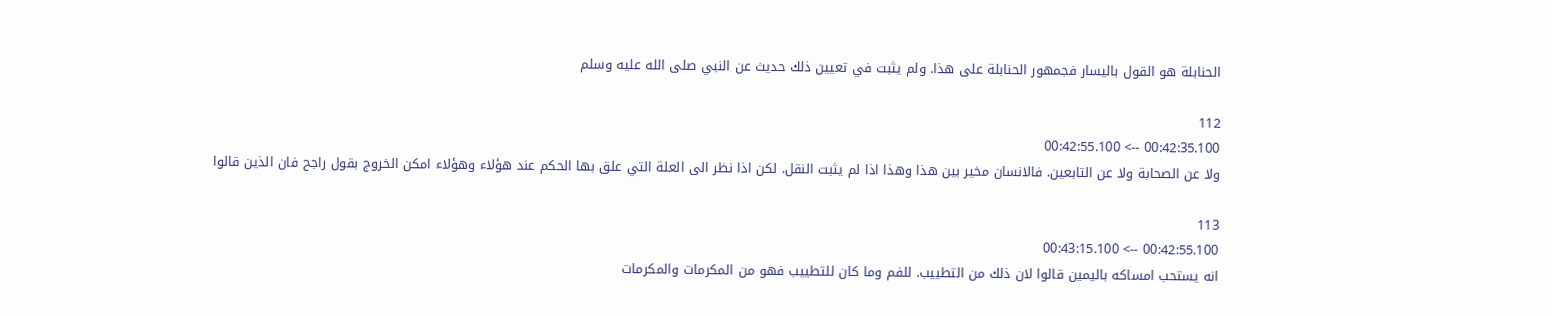الحنابلة هو القول باليسار فجمهور الحنابلة على هذا. ولم يثبت في تعيين ذلك حديث عن النبي صلى الله عليه وسلم

112
00:42:35.100 --> 00:42:55.100
ولا عن الصحابة ولا عن التابعين. فالانسان مخير بين هذا وهذا اذا لم يثبت النقل. لكن اذا نظر الى العلة التي علق بها الحكم عند هؤلاء وهؤلاء امكن الخروج بقول راجح فان الذين قالوا

113
00:42:55.100 --> 00:43:15.100
انه يستحب امساكه باليمين قالوا لان ذلك من التطييب. للفم وما كان للتطييب فهو من المكرمات والمكرمات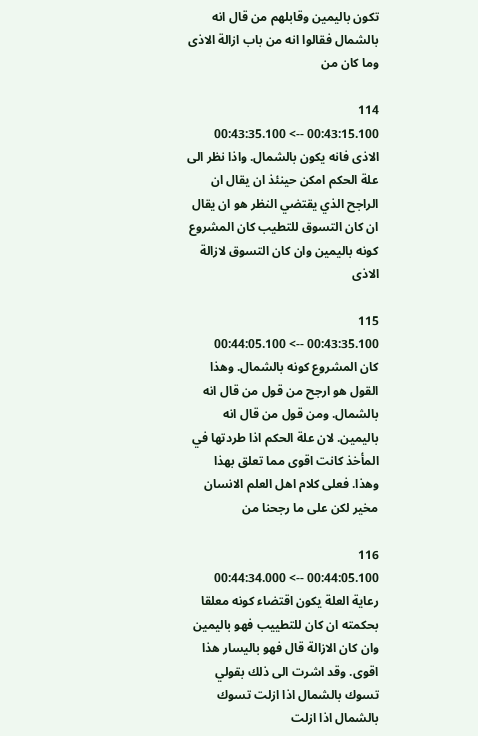تكون باليمين وقابلهم من قال انه بالشمال فقالوا انه من باب ازالة الاذى وما كان من

114
00:43:15.100 --> 00:43:35.100
الاذى فانه يكون بالشمال. واذا نظر الى علة الحكم امكن حينئذ ان يقال ان الراجح الذي يقتضي النظر هو ان يقال ان كان التسوق للتطيب كان المشروع كونه باليمين وان كان التسوق لازالة الاذى

115
00:43:35.100 --> 00:44:05.100
كان المشروع كونه بالشمال. وهذا القول هو ارجح من قول من قال انه بالشمال. ومن قول من قال انه باليمين. لان علة الحكم اذا طردتها في المأخذ كانت اقوى مما تعلق بهذا وهذا. فعلى كلام اهل العلم الانسان مخير لكن على ما رجحنا من

116
00:44:05.100 --> 00:44:34.000
رعاية العلة يكون اقتضاء كونه معلقا بحكمته ان كان للتطييب فهو باليمين وان كان الازالة قال فهو باليسار هذا اقوى. وقد اشرت الى ذلك بقولي تسوك بالشمال اذا ازلت تسوك بالشمال اذا ازلت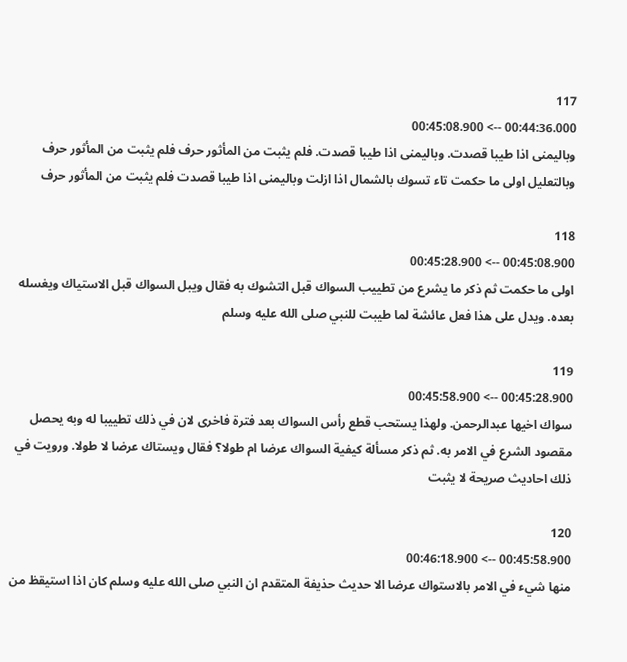117
00:44:36.000 --> 00:45:08.900
وباليمنى اذا طيبا قصدت. وباليمنى اذا طيبا قصدت. فلم يثبت من المأثور حرف فلم يثبت من المأثور حرف وبالتعليل اولى ما حكمت تاء تسوك بالشمال اذا ازلت وباليمنى اذا طيبا قصدت فلم يثبت من المأثور حرف

118
00:45:08.900 --> 00:45:28.900
اولى ما حكمت ثم ذكر ما يشرع من تطييب السواك قبل التشوك به فقال ويبل السواك قبل الاستياك ويغسله بعده. ويدل على هذا فعل عائشة لما طيبت للنبي صلى الله عليه وسلم

119
00:45:28.900 --> 00:45:58.900
سواك اخيها عبدالرحمن. ولهذا يستحب قطع رأس السواك بعد فترة فاخرى لان في ذلك تطييبا له وبه يحصل مقصود الشرع في الامر به. ثم ذكر مسألة كيفية السواك عرضا ام طولا؟ فقال ويستاك عرضا لا طولا. ورويت في ذلك احاديث صريحة لا يثبت

120
00:45:58.900 --> 00:46:18.900
منها شيء في الامر بالاستواك عرضا الا حديث حذيفة المتقدم ان النبي صلى الله عليه وسلم كان اذا استيقظ من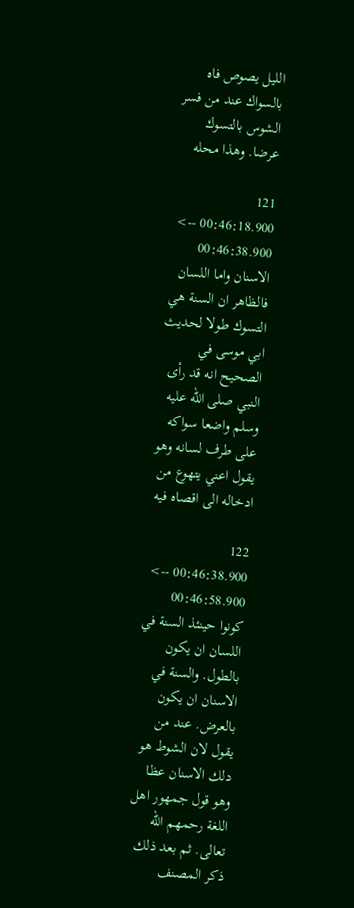الليل يصوص فاه بالسواك عند من فسر الشوس بالتسوك عرضا. وهذا محله

121
00:46:18.900 --> 00:46:38.900
الاسنان واما اللسان فالظاهر ان السنة هي التسوك طولا لحديث ابي موسى في الصحيح انه قد رأى النبي صلى الله عليه وسلم واضعا سواكه على طرف لسانه وهو يقول اعني يتهوع من ادخاله الى اقصاه فيه

122
00:46:38.900 --> 00:46:58.900
كونوا حينئذ السنة في اللسان ان يكون بالطول. والسنة في الاسنان ان يكون بالعرض. عند من يقول لان الشوط هو دلك الاسنان عظا وهو قول جمهور اهل اللغة رحمهم الله تعالى. ثم بعد ذلك ذكر المصنف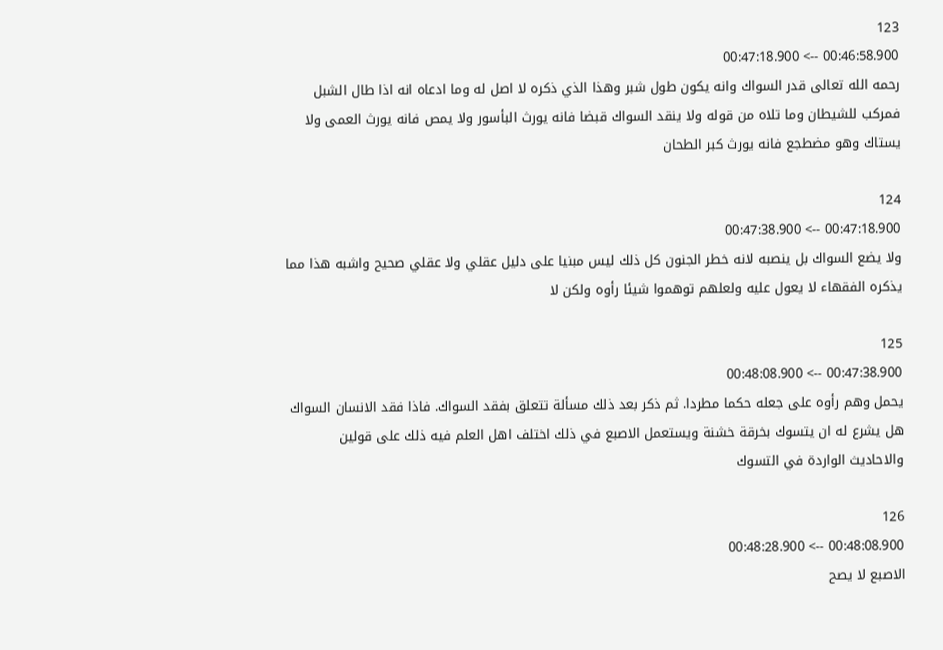123
00:46:58.900 --> 00:47:18.900
رحمه الله تعالى قدر السواك وانه يكون طول شبر وهذا الذي ذكره لا اصل له وما ادعاه انه اذا طال الشبل فمركب للشيطان وما تلاه من قوله ولا ينقد السواك قبضا فانه يورث البأسور ولا يمص فانه يورث العمى ولا يستاك وهو مضطجع فانه يورث كبر الطحان

124
00:47:18.900 --> 00:47:38.900
ولا يضع السواك بل ينصبه لانه خطر الجنون كل ذلك ليس مبنيا على دليل عقلي ولا عقلي صحيح واشبه هذا مما يذكره الفقهاء لا يعول عليه ولعلهم توهموا شيئا رأوه ولكن لا

125
00:47:38.900 --> 00:48:08.900
يحمل وهم رأوه على جعله حكما مطردا. ثم ذكر بعد ذلك مسألة تتعلق بفقد السواك. فاذا فقد الانسان السواك هل يشرع له ان يتسوك بخرقة خشنة ويستعمل الاصبع في ذلك اختلف اهل العلم فيه ذلك على قولين والاحاديث الواردة في التسوك

126
00:48:08.900 --> 00:48:28.900
الاصبع لا يصح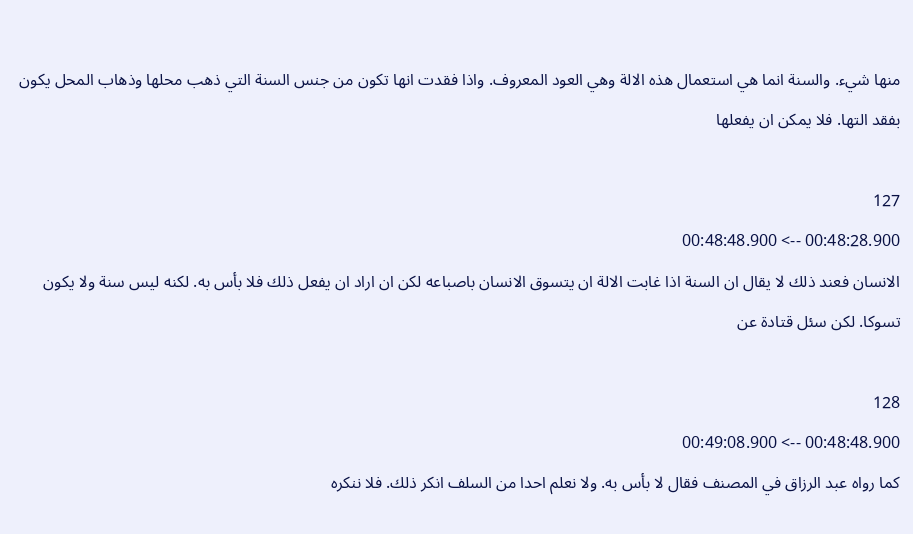منها شيء. والسنة انما هي استعمال هذه الالة وهي العود المعروف. واذا فقدت انها تكون من جنس السنة التي ذهب محلها وذهاب المحل يكون بفقد التها. فلا يمكن ان يفعلها

127
00:48:28.900 --> 00:48:48.900
الانسان فعند ذلك لا يقال ان السنة اذا غابت الالة ان يتسوق الانسان باصباعه لكن ان اراد ان يفعل ذلك فلا بأس به. لكنه ليس سنة ولا يكون تسوكا. لكن سئل قتادة عن

128
00:48:48.900 --> 00:49:08.900
كما رواه عبد الرزاق في المصنف فقال لا بأس به. ولا نعلم احدا من السلف انكر ذلك. فلا ننكره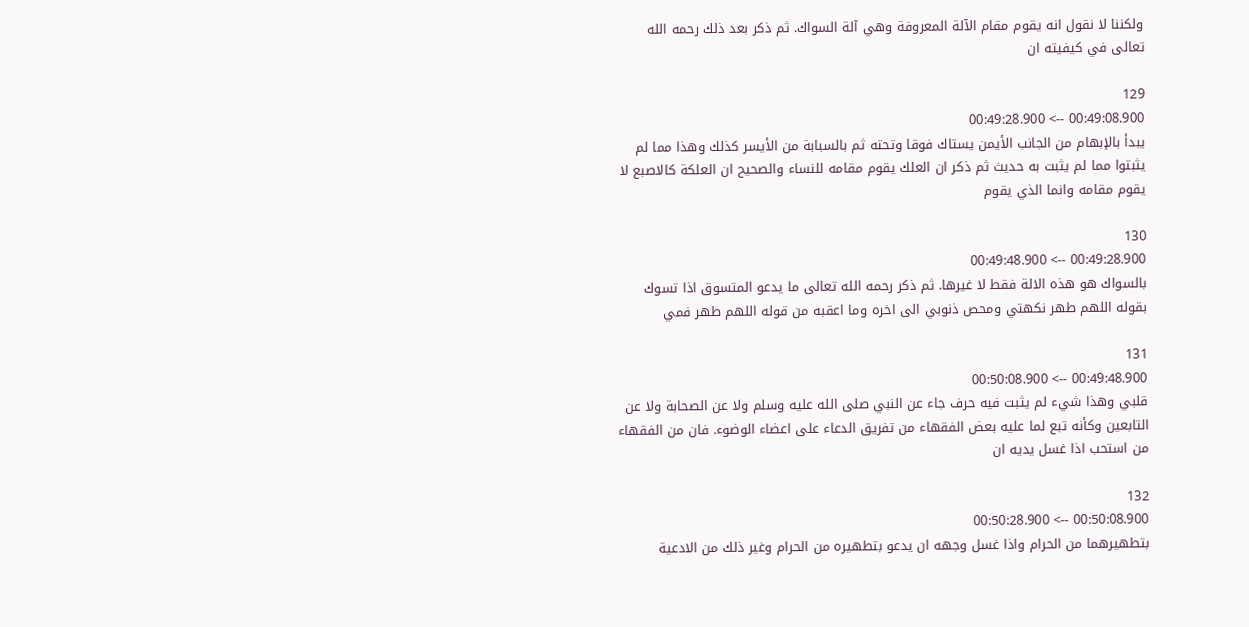ولكننا لا نقول انه يقوم مقام الآلة المعروفة وهي آلة السواك. ثم ذكر بعد ذلك رحمه الله تعالى في كيفيته ان

129
00:49:08.900 --> 00:49:28.900
يبدأ بالإبهام من الجانب الأيمن يستاك فوقا وتحته ثم بالسبابة من الأيسر كذلك وهذا مما لم يثبتوا مما لم يثبت به حديث ثم ذكر ان العلك يقوم مقامه للنساء والصحيح ان العلكة كالاصبع لا يقوم مقامه وانما الذي يقوم

130
00:49:28.900 --> 00:49:48.900
بالسواك هو هذه الالة فقط لا غيرها. ثم ذكر رحمه الله تعالى ما يدعو المتسوق اذا تسوك بقوله اللهم طهر نكهتي ومحص ذنوبي الى اخره وما اعقبه من قوله اللهم طهر فمي

131
00:49:48.900 --> 00:50:08.900
قلبي وهذا شيء لم يثبت فيه حرف جاء عن النبي صلى الله عليه وسلم ولا عن الصحابة ولا عن التابعين وكأنه تبع لما عليه بعض الفقهاء من تفريق الدعاء على اعضاء الوضوء. فان من الفقهاء من استحب اذا غسل يديه ان

132
00:50:08.900 --> 00:50:28.900
بتطهيرهما من الحرام واذا غسل وجهه ان يدعو بتطهيره من الحرام وغير ذلك من الادعية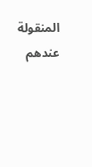المنقولة عندهم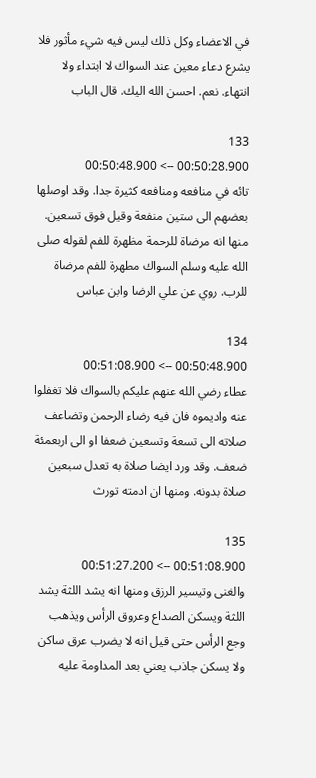في الاعضاء وكل ذلك ليس فيه شيء مأثور فلا يشرع دعاء معين عند السواك لا ابتداء ولا انتهاء. نعم. احسن الله اليك. قال الباب

133
00:50:28.900 --> 00:50:48.900
تائه في منافعه ومنافعه كثيرة جدا. وقد اوصلها بعضهم الى ستين منفعة وقيل فوق تسعين. منها انه مرضاة للرحمة مظهرة للفم لقوله صلى الله عليه وسلم السواك مطهرة للفم مرضاة للرب. روي عن علي الرضا وابن عباس

134
00:50:48.900 --> 00:51:08.900
عطاء رضي الله عنهم عليكم بالسواك فلا تغفلوا عنه واديموه فان فيه رضاء الرحمن وتضاعف صلاته الى تسعة وتسعين ضعفا او الى اربعمئة ضعف. وقد ورد ايضا صلاة به تعدل سبعين صلاة بدونه. ومنها ان ادمته تورث

135
00:51:08.900 --> 00:51:27.200
والغنى وتيسير الرزق ومنها انه يشد اللثة يشد اللثة ويسكن الصداع وعروق الرأس ويذهب وجع الرأس حتى قيل انه لا يضرب عرق ساكن ولا يسكن جاذب يعني بعد المداومة عليه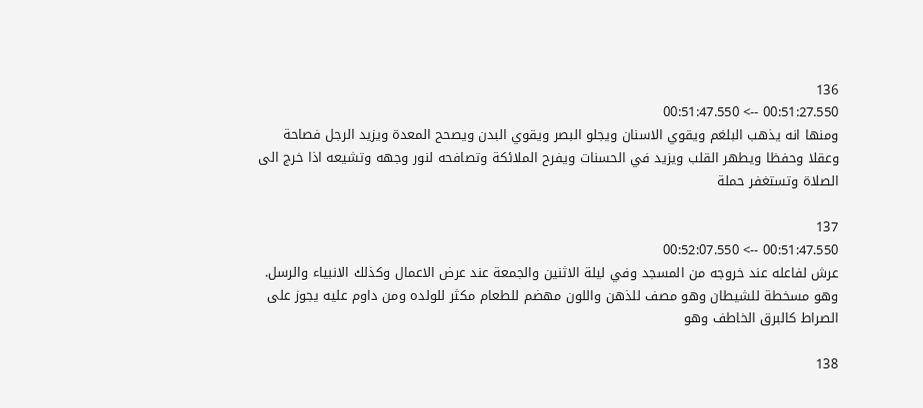136
00:51:27.550 --> 00:51:47.550
ومنها انه يذهب البلغم ويقوي الاسنان ويجلو البصر ويقوي البدن ويصحح المعدة ويزيد الرجل فصاحة وعقلا وحفظا ويطهر القلب ويزيد في الحسنات ويفرح الملائكة وتصافحه لنور وجهه وتشيعه اذا خرج الى الصلاة وتستغفر حملة

137
00:51:47.550 --> 00:52:07.550
عرش لفاعله عند خروجه من المسجد وفي ليلة الاثنين والجمعة عند عرض الاعمال وكذلك الانبياء والرسل. وهو مسخطة للشيطان وهو مصف للذهن واللون مهضم للطعام مكثر للولده ومن داوم عليه يجوز على الصراط كالبرق الخاطف وهو

138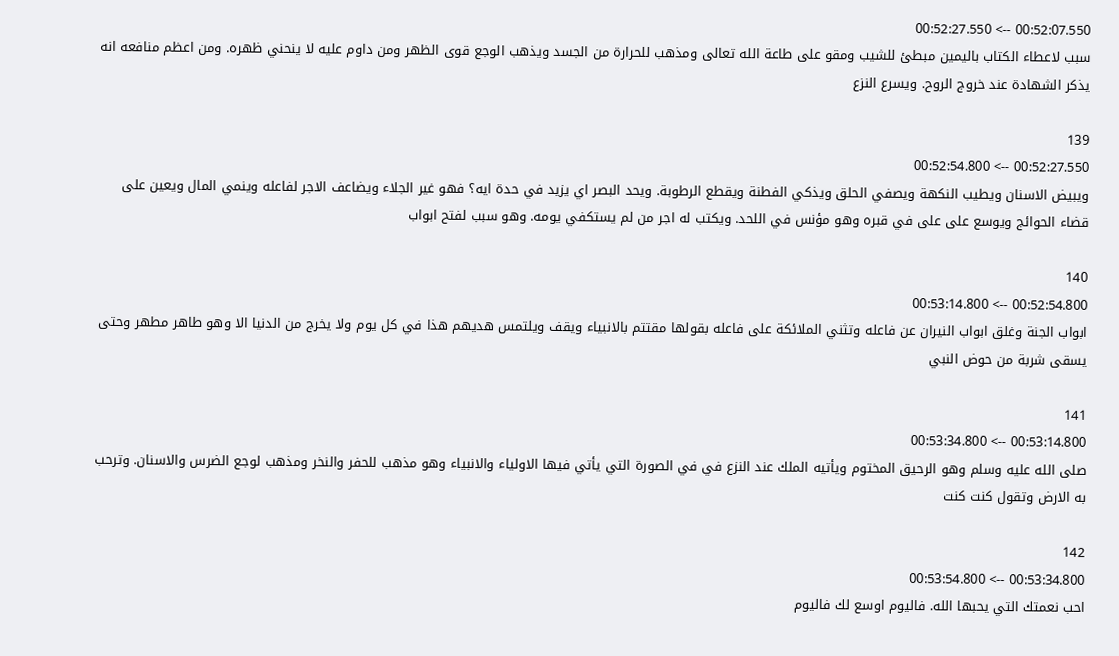00:52:07.550 --> 00:52:27.550
سبب لاعطاء الكتاب باليمين مبطئ للشيب ومقو على طاعة الله تعالى ومذهب للحرارة من الجسد ويذهب الوجع قوى الظهر ومن داوم عليه لا ينحني ظهره. ومن اعظم منافعه انه يذكر الشهادة عند خروج الروح. ويسرع النزع

139
00:52:27.550 --> 00:52:54.800
ويبيض الاسنان ويطيب النكهة ويصفي الحلق ويذكي الفطنة ويقطع الرطوبة. ويحد البصر اي يزيد في حدة ايه؟ فهو غير الجلاء ويضاعف الاجر لفاعله وينمي المال ويعين على قضاء الحوائج ويوسع على على في قبره وهو مؤنس في اللحد. ويكتب له اجر من لم يستكفي يومه. وهو سبب لفتح ابواب

140
00:52:54.800 --> 00:53:14.800
ابواب الجنة وغلق ابواب النيران عن فاعله وتثني الملائكة على فاعله بقولها مقتتم بالانبياء ويقف ويلتمس هديهم هذا في كل يوم ولا يخرج من الدنيا الا وهو طاهر مطهر وحتى يسقى شربة من حوض النبي

141
00:53:14.800 --> 00:53:34.800
صلى الله عليه وسلم وهو الرحيق المختوم ويأتيه الملك عند النزع في في الصورة التي يأتي فيها الاولياء والانبياء وهو مذهب للحفر والنخر ومذهب لوجع الضرس والاسنان. وترحب به الارض وتقول كنت كنت

142
00:53:34.800 --> 00:53:54.800
احب نعمتك التي يحبها الله. فاليوم اوسع لك فاليوم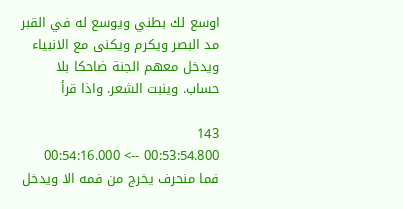اوسع لك بطني ويوسع له في القبر مد البصر ويكرم ويكنى مع الانبياء ويدخل معهم الجنة ضاحكا بلا حساب. وينبت الشعر. واذا قرأ

143
00:53:54.800 --> 00:54:16.000
فما منحرف يخرج من فمه الا ويدخل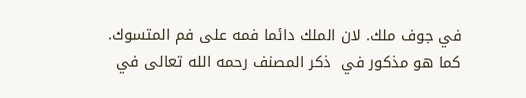في جوف ملك. لان الملك دائما فمه على فم المتسوك. كما هو مذكور في  ذكر المصنف رحمه الله تعالى في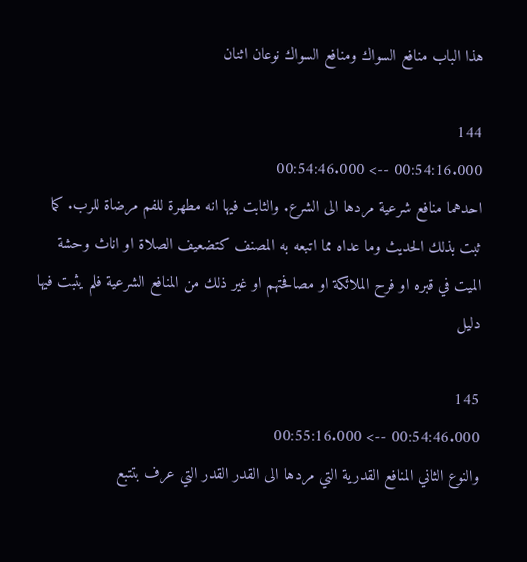هذا الباب منافع السواك ومنافع السواك نوعان اثنان

144
00:54:16.000 --> 00:54:46.000
احدهما منافع شرعية مردها الى الشرع. والثابت فيها انه مطهرة للفم مرضاة للرب. كما ثبت بذلك الحديث وما عداه مما اتبعه به المصنف كتضعيف الصلاة او اناث وحشة الميت في قبره او فرح الملائكة او مصافحتهم او غير ذلك من المنافع الشرعية فلم يثبت فيها دليل

145
00:54:46.000 --> 00:55:16.000
والنوع الثاني المنافع القدرية التي مردها الى القدر القدر التي عرف بتتبع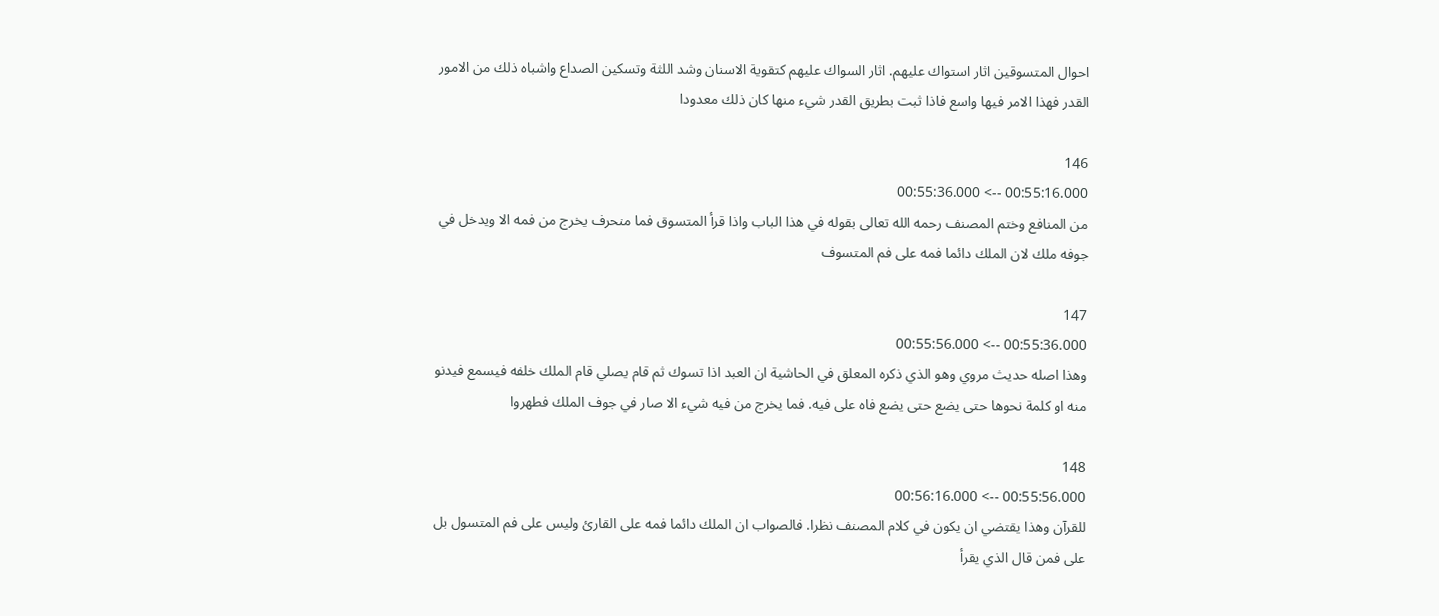احوال المتسوقين اثار استواك عليهم. اثار السواك عليهم كتقوية الاسنان وشد اللثة وتسكين الصداع واشباه ذلك من الامور القدر فهذا الامر فيها واسع فاذا ثبت بطريق القدر شيء منها كان ذلك معدودا

146
00:55:16.000 --> 00:55:36.000
من المنافع وختم المصنف رحمه الله تعالى بقوله في هذا الباب واذا قرأ المتسوق فما منحرف يخرج من فمه الا ويدخل في جوفه ملك لان الملك دائما فمه على فم المتسوف

147
00:55:36.000 --> 00:55:56.000
وهذا اصله حديث مروي وهو الذي ذكره المعلق في الحاشية ان العبد اذا تسوك ثم قام يصلي قام الملك خلفه فيسمع فيدنو منه او كلمة نحوها حتى يضع حتى يضع فاه على فيه. فما يخرج من فيه شيء الا صار في جوف الملك فطهروا

148
00:55:56.000 --> 00:56:16.000
للقرآن وهذا يقتضي ان يكون في كلام المصنف نظرا. فالصواب ان الملك دائما فمه على القارئ وليس على فم المتسول بل على فمن قال الذي يقرأ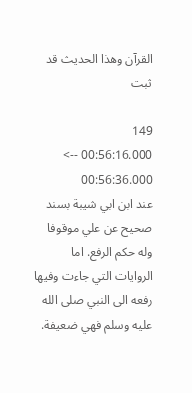القرآن وهذا الحديث قد ثبت

149
00:56:16.000 --> 00:56:36.000
عند ابن ابي شيبة بسند صحيح عن علي موقوفا وله حكم الرفع. اما الروايات التي جاءت وفيها رفعه الى النبي صلى الله عليه وسلم فهي ضعيفة.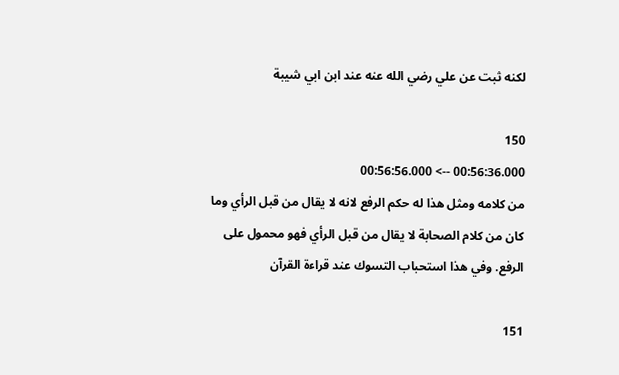لكنه ثبت عن علي رضي الله عنه عند ابن ابي شيبة

150
00:56:36.000 --> 00:56:56.000
من كلامه ومثل هذا له حكم الرفع لانه لا يقال من قبل الرأي وما كان من كلام الصحابة لا يقال من قبل الرأي فهو محمول على الرفع. وفي هذا استحباب التسوك عند قراءة القرآن

151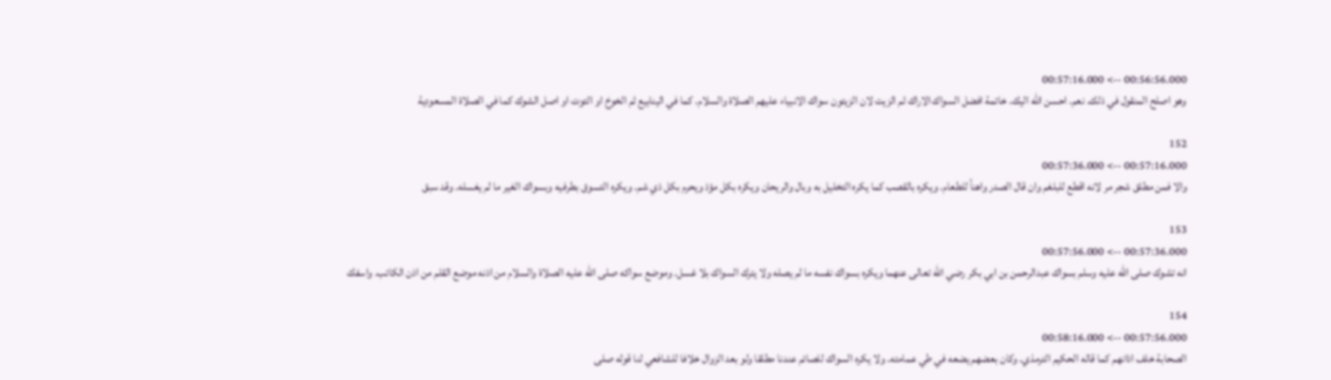00:56:56.000 --> 00:57:16.000
وهو اصلح المنقول في ذلك. نعم. احسن الله اليك. خاتمة افضل السواك الاراك ثم الزيت لان الزيتون سواك الانبياء عليهم الصلاة والسلام. كما في الينابيع ثم الخوخ او التوت او اصل الشوك كما في الصلاة المسعودية

152
00:57:16.000 --> 00:57:36.000
والا فمن مطلق شجر مر لانه اقطع للبلغم وان قال الصدر واهنأ للطعام. ويكره بالقصب كما يكره التخليل به وبال والريحان ويكره بكل مؤذ ويحرم بكل ذي شم. ويكره التسوق بطرفيه وبسواك الغير ما لم يغسله. وقد سبق

153
00:57:36.000 --> 00:57:56.000
انه تشوك صلى الله عليه وسلم بسواك عبدالرحمن بن ابي بكر رضي الله تعالى عنهما ويكره بسواك نفسه ما لم يصله ولا يترك السواك بلا غسل. وموضع سواكه صلى الله عليه الصلاة والسلام من اذنه موضع القلم من اذن الكاتب. واسفك

154
00:57:56.000 --> 00:58:16.000
الصحابة خلف اذانهم كما قاله الحكيم الترمذي. وكان بعضهم يضعه في طي عمامته. ولا يكره السواك للصائم عندنا مطلقا ولو بعد الزوال خلافا للشافعي لنا قوله صلى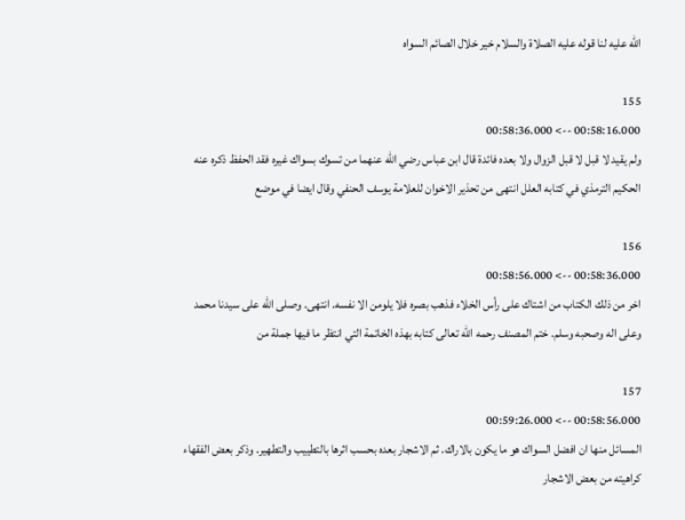الله عليه لنا قوله عليه الصلاة والسلام خير خلال الصائم السواه

155
00:58:16.000 --> 00:58:36.000
ولم يقيد لا قبل لا قبل الزوال ولا بعده فائدة قال ابن عباس رضي الله عنهما من تسوك بسواك غيره فقد الحفظ ذكره عنه الحكيم الترمذي في كتابه العلل انتهى من تحذير الاخوان للعلامة يوسف الحنفي وقال ايضا في موضع

156
00:58:36.000 --> 00:58:56.000
اخر من ذلك الكتاب من اشتاك على رأس الخلاء فذهب بصره فلا يلومن الا نفسه. انتهى. وصلى الله على سيدنا محمد وعلى اله وصحبه وسلم. ختم المصنف رحمه الله تعالى كتابه بهذه الخاتمة التي انتظر ما فيها جملة من

157
00:58:56.000 --> 00:59:26.000
المسائل منها ان افضل السواك هو ما يكون بالاراك. ثم الاشجار بعده بحسب اثرها بالتطييب والتطهير. وذكر بعض الفقهاء كراهيته من بعض الاشجار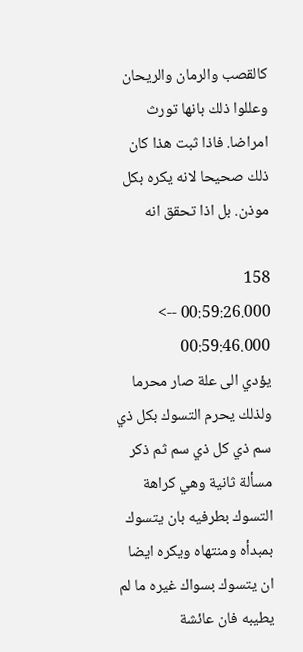كالقصب والرمان والريحان وعللوا ذلك بانها تورث امراضا. فاذا ثبت هذا كان ذلك صحيحا لانه يكره بكل موذن. بل اذا تحقق انه

158
00:59:26.000 --> 00:59:46.000
يؤدي الى علة صار محرما ولذلك يحرم التسوك بكل ذي سم ذي كل ذي سم ثم ذكر مسألة ثانية وهي كراهة التسوك بطرفيه بان يتسوك بمبدأه ومنتهاه ويكره ايضا ان يتسوك بسواك غيره ما لم يطيبه فان عائشة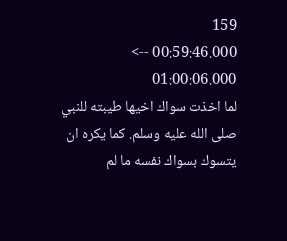159
00:59:46.000 --> 01:00:06.000
لما اخذت سواك اخيها طيبته للنبي صلى الله عليه وسلم. كما يكره ان يتسوك بسواك نفسه ما لم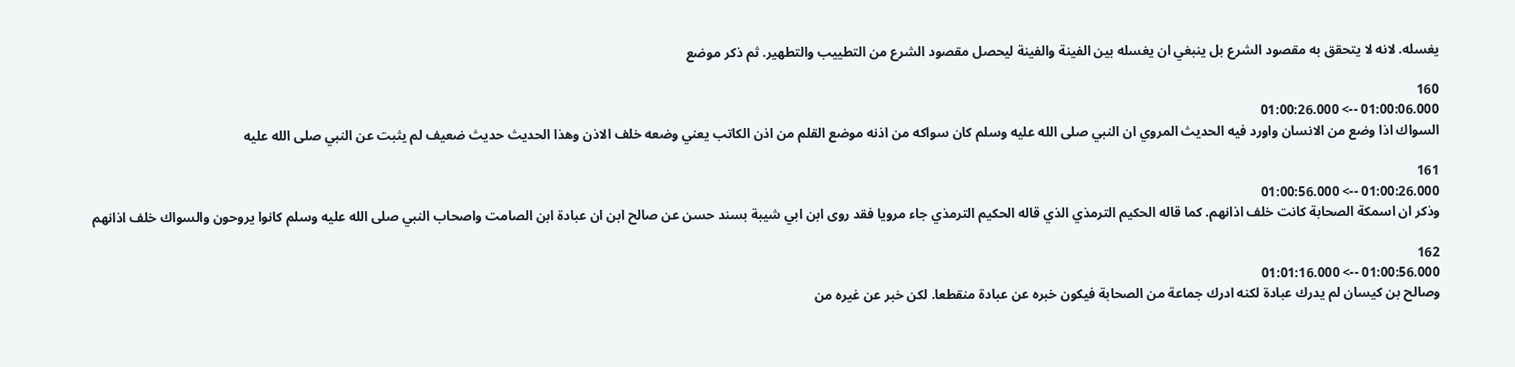يغسله. لانه لا يتحقق به مقصود الشرع بل ينبغي ان يغسله بين الفينة والفينة ليحصل مقصود الشرع من التطييب والتطهير. ثم ذكر موضع

160
01:00:06.000 --> 01:00:26.000
السواك اذا وضع من الانسان واورد فيه الحديث المروي ان النبي صلى الله عليه وسلم كان سواكه من اذنه موضع القلم من اذن الكاتب يعني وضعه خلف الاذن وهذا الحديث حديث ضعيف لم يثبت عن النبي صلى الله عليه

161
01:00:26.000 --> 01:00:56.000
وذكر ان اسمكة الصحابة كانت خلف اذانهم. كما قاله الحكيم الترمذي الذي قاله الحكيم الترمذي جاء مرويا فقد روى ابن ابي شيبة بسند حسن عن صالح ابن ان عبادة ابن الصامت واصحاب النبي صلى الله عليه وسلم كانوا يروحون والسواك خلف اذانهم

162
01:00:56.000 --> 01:01:16.000
وصالح بن كيسان لم يدرك عبادة لكنه ادرك جماعة من الصحابة فيكون خبره عن عبادة منقطعا. لكن خبر عن غيره من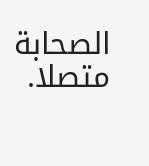الصحابة متصلا.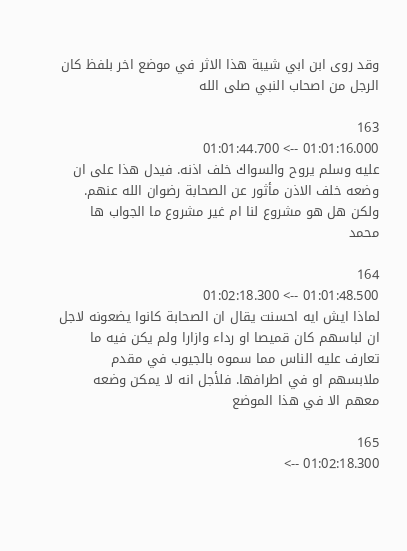وقد روى ابن ابي شيبة هذا الاثر في موضع اخر بلفظ كان الرجل من اصحاب النبي صلى الله

163
01:01:16.000 --> 01:01:44.700
عليه وسلم يروح والسواك خلف اذنه. فيدل هذا على ان وضعه خلف الاذن مأثور عن الصحابة رضوان الله عنهم. ولكن هل هو مشروع لنا ام غير مشروع ما الجواب ها محمد

164
01:01:48.500 --> 01:02:18.300
لماذا ايش ايه احسنت يقال ان الصحابة كانوا يضعونه لاجل ان لباسهم كان قميصا او رداء وازارا ولم يكن فيه ما تعارف عليه الناس مما سموه بالجيوب في مقدم ملابسهم او في اطرافها. فلأجل انه لا يمكن وضعه معهم الا في هذا الموضع

165
01:02:18.300 -->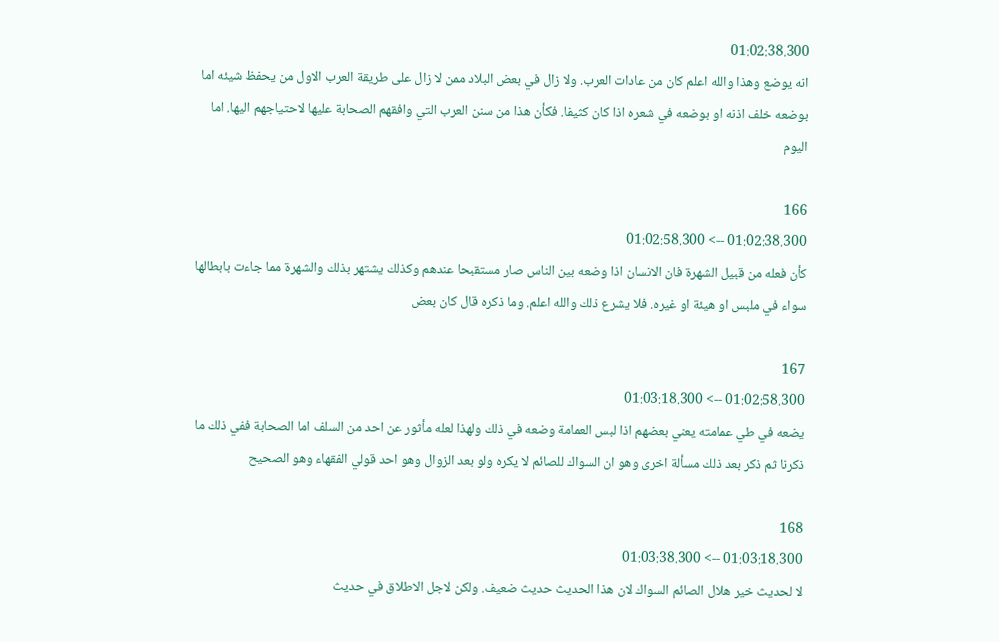01:02:38.300
انه يوضع وهذا والله اعلم كان من عادات العرب. ولا زال في بعض البلاد ممن لا زال على طريقة العرب الاول من يحفظ شيئه اما بوضعه خلف اذنه او بوضعه في شعره اذا كان كثيفا. فكأن هذا من سنن العرب التي وافقهم الصحابة عليها لاحتياجهم اليها. اما اليوم

166
01:02:38.300 --> 01:02:58.300
كأن فعله من قبيل الشهرة فان الانسان اذا وضعه بين الناس صار مستقبحا عندهم وكذلك يشتهر بذلك والشهرة مما جاءت بابطالها سواء في ملبس او هيئة او غيره. فلا يشرع ذلك والله اعلم. وما ذكره قال كان بعض

167
01:02:58.300 --> 01:03:18.300
يضعه في طي عمامته يعني بعضهم اذا لبس العمامة وضعه في ذلك ولهذا لعله مأثور عن احد من السلف اما الصحابة ففي ذلك ما ذكرنا ثم ذكر بعد ذلك مسألة اخرى وهو ان السواك للصائم لا يكره ولو بعد الزوال وهو احد قولي الفقهاء وهو الصحيح

168
01:03:18.300 --> 01:03:38.300
لا لحديث خير هلال الصائم السواك لان هذا الحديث حديث ضعيف. ولكن لاجل الاطلاق في حديث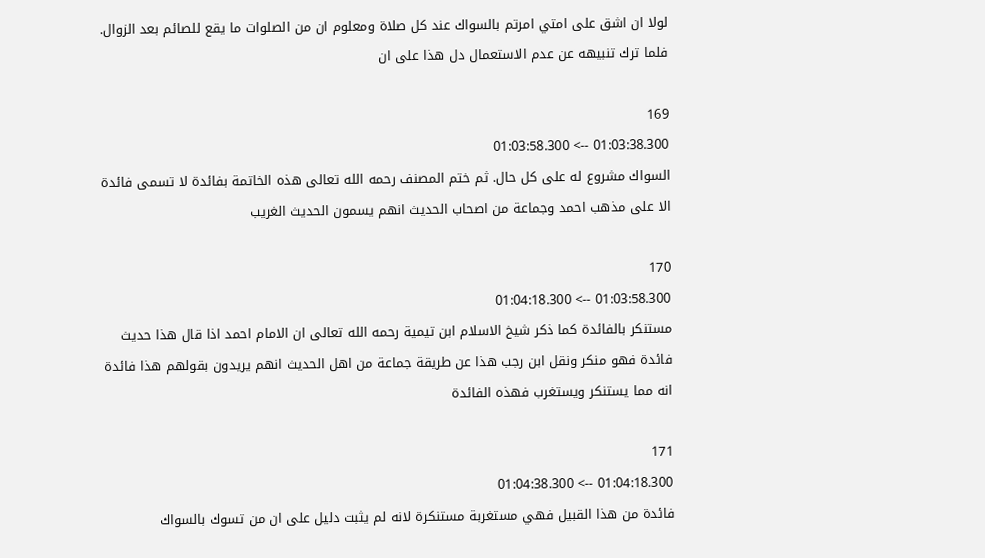لولا ان اشق على امتي امرتم بالسواك عند كل صلاة ومعلوم ان من الصلوات ما يقع للصائم بعد الزوال. فلما ترك تنبيهه عن عدم الاستعمال دل هذا على ان

169
01:03:38.300 --> 01:03:58.300
السواك مشروع له على كل حال. ثم ختم المصنف رحمه الله تعالى هذه الخاتمة بفائدة لا تسمى فائدة الا على مذهب احمد وجماعة من اصحاب الحديث انهم يسمون الحديث الغريب

170
01:03:58.300 --> 01:04:18.300
مستنكر بالفائدة كما ذكر شيخ الاسلام ابن تيمية رحمه الله تعالى ان الامام احمد اذا قال هذا حديث فائدة فهو منكر ونقل ابن رجب هذا عن طريقة جماعة من اهل الحديث انهم يريدون بقولهم هذا فائدة انه مما يستنكر ويستغرب فهذه الفائدة

171
01:04:18.300 --> 01:04:38.300
فائدة من هذا القبيل فهي مستغربة مستنكرة لانه لم يثبت دليل على ان من تسوك بالسواك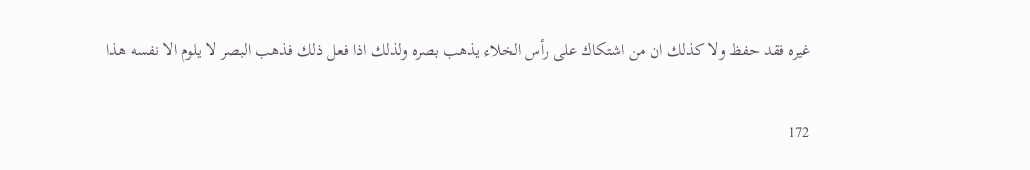غيره فقد حفظ ولا كذلك ان من اشتكاك على رأس الخلاء يذهب بصره ولذلك اذا فعل ذلك فذهب البصر لا يلوم الا نفسه هذا

172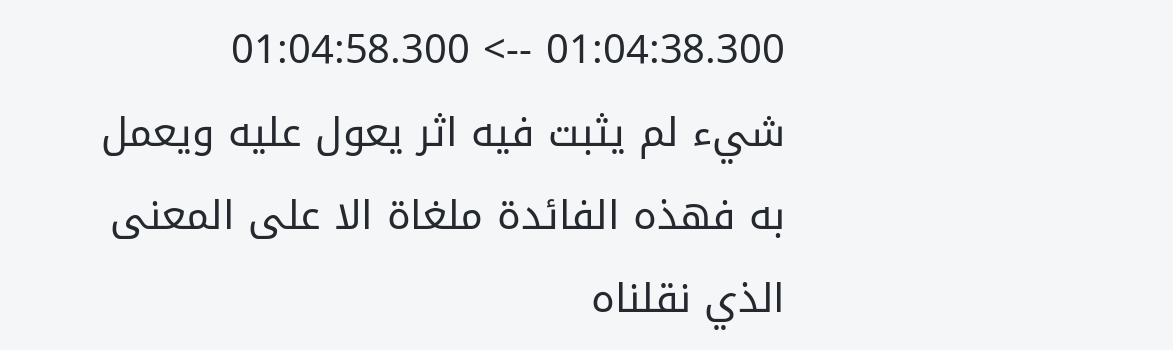01:04:38.300 --> 01:04:58.300
شيء لم يثبت فيه اثر يعول عليه ويعمل به فهذه الفائدة ملغاة الا على المعنى الذي نقلناه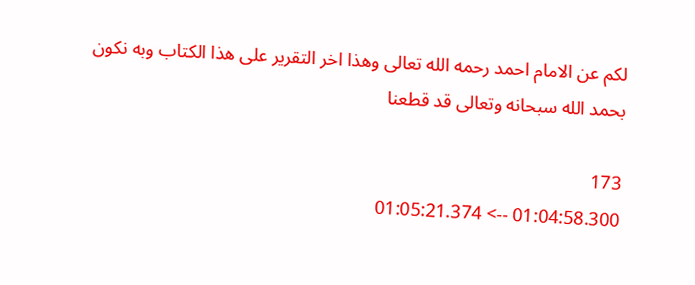لكم عن الامام احمد رحمه الله تعالى وهذا اخر التقرير على هذا الكتاب وبه نكون بحمد الله سبحانه وتعالى قد قطعنا

173
01:04:58.300 --> 01:05:21.374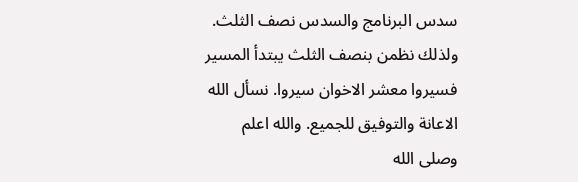سدس البرنامج والسدس نصف الثلث. ولذلك نظمن بنصف الثلث يبتدأ المسير فسيروا معشر الاخوان سيروا. نسأل الله الاعانة والتوفيق للجميع. والله اعلم وصلى الله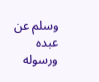وسلم عن عبده ورسوله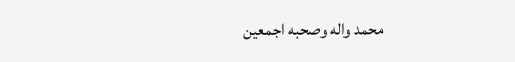محمد واله وصحبه اجمعين